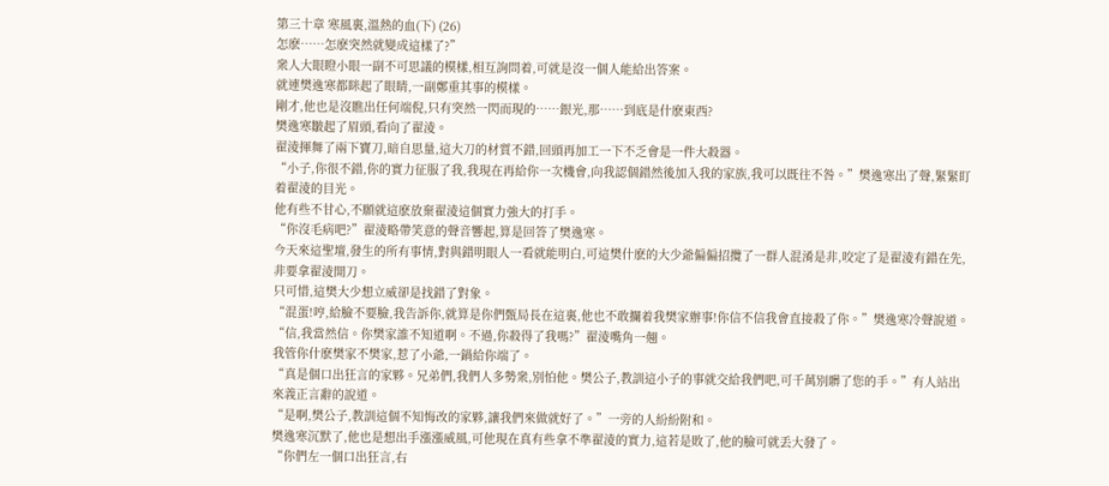第三十章 寒風裏,溫熱的血(下) (26)
怎麽……怎麽突然就變成這樣了?”
衆人大眼瞪小眼一副不可思議的模樣,相互詢問着,可就是沒一個人能給出答案。
就連樊逸寒都眯起了眼睛,一副鄭重其事的模樣。
剛才,他也是沒瞧出任何端倪,只有突然一閃而現的……銀光,那……到底是什麽東西?
樊逸寒皺起了眉頭,看向了翟淩。
翟淩揮舞了兩下寶刀,暗自思量,這大刀的材質不錯,回頭再加工一下不乏會是一件大殺器。
“小子,你很不錯,你的實力征服了我,我現在再給你一次機會,向我認個錯然後加入我的家族,我可以既往不咎。”樊逸寒出了聲,緊緊盯着翟淩的目光。
他有些不甘心,不願就這麽放棄翟淩這個實力強大的打手。
“你沒毛病吧?”翟淩略帶笑意的聲音響起,算是回答了樊逸寒。
今天來這聖壇,發生的所有事情,對與錯明眼人一看就能明白,可這樊什麽的大少爺偏偏招攬了一群人混淆是非,咬定了是翟淩有錯在先,非要拿翟淩開刀。
只可惜,這樊大少想立威卻是找錯了對象。
“混蛋!哼,給臉不要臉,我告訴你,就算是你們甄局長在這裏,他也不敢攔着我樊家辦事!你信不信我會直接殺了你。”樊逸寒冷聲說道。
“信,我當然信。你樊家誰不知道啊。不過,你殺得了我嗎?”翟淩嘴角一翹。
我管你什麽樊家不樊家,惹了小爺,一鍋給你端了。
“真是個口出狂言的家夥。兄弟們,我們人多勢衆,別怕他。樊公子,教訓這小子的事就交給我們吧,可千萬別髒了您的手。”有人站出來義正言辭的說道。
“是啊,樊公子,教訓這個不知悔改的家夥,讓我們來做就好了。”一旁的人紛紛附和。
樊逸寒沉默了,他也是想出手漲漲威風,可他現在真有些拿不準翟淩的實力,這若是敗了,他的臉可就丢大發了。
“你們左一個口出狂言,右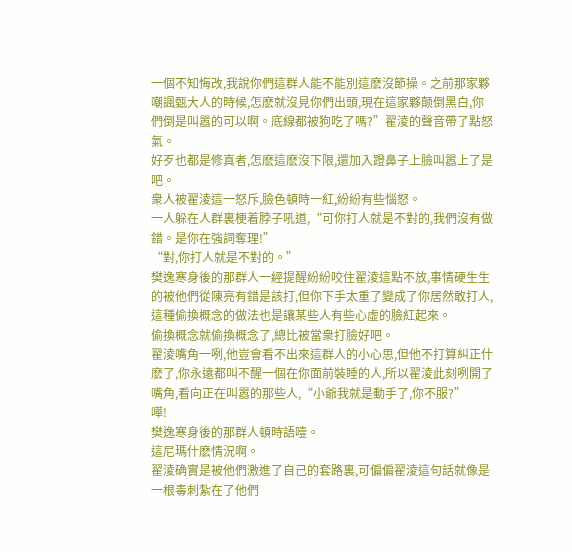一個不知悔改,我說你們這群人能不能別這麽沒節操。之前那家夥嘲諷甄大人的時候,怎麽就沒見你們出頭,現在這家夥颠倒黑白,你們倒是叫嚣的可以啊。底線都被狗吃了嗎?”翟淩的聲音帶了點怒氣。
好歹也都是修真者,怎麽這麽沒下限,還加入蹬鼻子上臉叫嚣上了是吧。
衆人被翟淩這一怒斥,臉色頓時一紅,紛紛有些惱怒。
一人躲在人群裏梗着脖子吼道,“可你打人就是不對的,我們沒有做錯。是你在強詞奪理!”
“對,你打人就是不對的。”
樊逸寒身後的那群人一經提醒紛紛咬住翟淩這點不放,事情硬生生的被他們從陳亮有錯是該打,但你下手太重了變成了你居然敢打人,這種偷換概念的做法也是讓某些人有些心虛的臉紅起來。
偷換概念就偷換概念了,總比被當衆打臉好吧。
翟淩嘴角一咧,他豈會看不出來這群人的小心思,但他不打算糾正什麽了,你永遠都叫不醒一個在你面前裝睡的人,所以翟淩此刻咧開了嘴角,看向正在叫嚣的那些人,“小爺我就是動手了,你不服?”
嘩!
樊逸寒身後的那群人頓時語噎。
這尼瑪什麽情況啊。
翟淩确實是被他們激進了自己的套路裏,可偏偏翟淩這句話就像是一根毒刺紮在了他們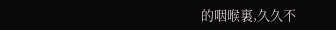的咽喉裏,久久不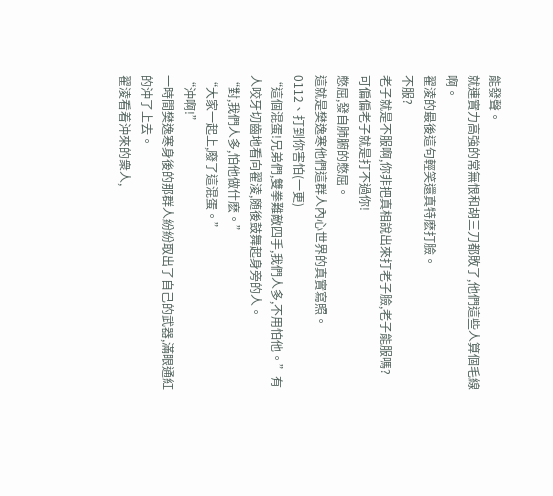能發聲。
就連實力高強的常無恨和胡三刀都敗了,他們這些人算個毛線啊。
翟淩的最後這句輕笑還真特麽打臉。
不服?
老子就是不服啊,你非把真相說出來打老子臉,老子能服嗎?
可偏偏老子就是打不過你!
憋屈,發自肺腑的憋屈。
這就是樊逸寒他們這群人內心世界的真實寫照。
0112、打到你害怕(一更)
“這個混蛋!兄弟們,雙拳難敵四手,我們人多,不用怕他。”有人咬牙切齒地看向翟淩,随後鼓舞起身旁的人。
“對,我們人多,怕他做什麽。”
“大家一起上,廢了這混蛋。”
“沖啊!”
一時間樊逸寒身後的那群人紛紛取出了自己的武器,滿眼通紅的沖了上去。
翟淩看着沖來的衆人,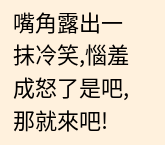嘴角露出一抹冷笑,惱羞成怒了是吧,那就來吧!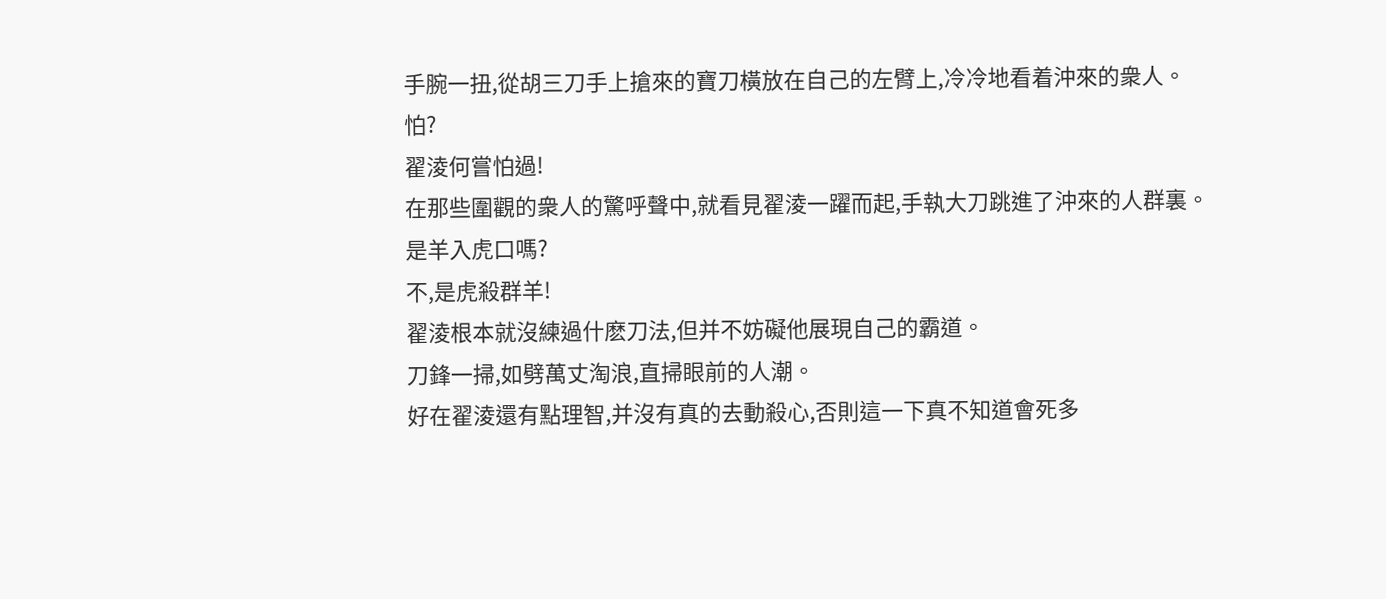手腕一扭,從胡三刀手上搶來的寶刀橫放在自己的左臂上,冷冷地看着沖來的衆人。
怕?
翟淩何嘗怕過!
在那些圍觀的衆人的驚呼聲中,就看見翟淩一躍而起,手執大刀跳進了沖來的人群裏。
是羊入虎口嗎?
不,是虎殺群羊!
翟淩根本就沒練過什麽刀法,但并不妨礙他展現自己的霸道。
刀鋒一掃,如劈萬丈淘浪,直掃眼前的人潮。
好在翟淩還有點理智,并沒有真的去動殺心,否則這一下真不知道會死多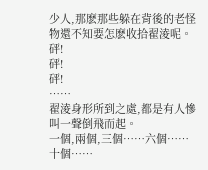少人,那麽那些躲在背後的老怪物還不知要怎麽收拾翟淩呢。
砰!
砰!
砰!
……
翟淩身形所到之處,都是有人慘叫一聲倒飛而起。
一個,兩個,三個……六個……十個……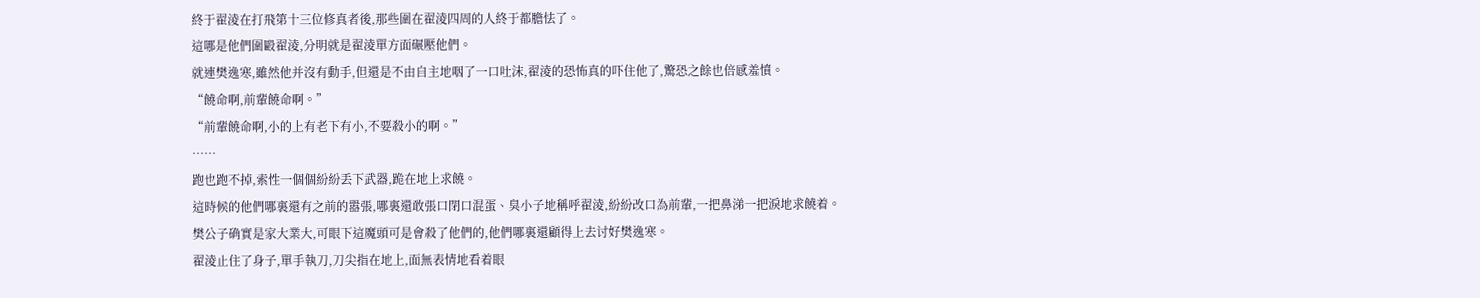終于翟淩在打飛第十三位修真者後,那些圍在翟淩四周的人終于都膽怯了。
這哪是他們圍毆翟淩,分明就是翟淩單方面碾壓他們。
就連樊逸寒,雖然他并沒有動手,但還是不由自主地咽了一口吐沫,翟淩的恐怖真的吓住他了,驚恐之餘也倍感羞憤。
“饒命啊,前輩饒命啊。”
“前輩饒命啊,小的上有老下有小,不要殺小的啊。”
……
跑也跑不掉,索性一個個紛紛丢下武器,跪在地上求饒。
這時候的他們哪裏還有之前的嚣張,哪裏還敢張口閉口混蛋、臭小子地稱呼翟淩,紛紛改口為前輩,一把鼻涕一把淚地求饒着。
樊公子确實是家大業大,可眼下這魔頭可是會殺了他們的,他們哪裏還顧得上去讨好樊逸寒。
翟淩止住了身子,單手執刀,刀尖指在地上,面無表情地看着眼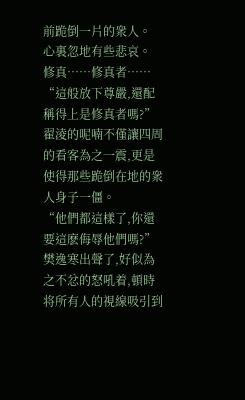前跪倒一片的衆人。
心裏忽地有些悲哀。
修真……修真者……
“這般放下尊嚴,還配稱得上是修真者嗎?”
翟淩的呢喃不僅讓四周的看客為之一震,更是使得那些跪倒在地的衆人身子一僵。
“他們都這樣了,你還要這麽侮辱他們嗎?”樊逸寒出聲了,好似為之不忿的怒吼着,頓時将所有人的視線吸引到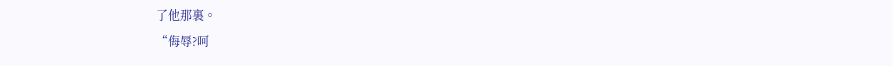了他那裏。
“侮辱?呵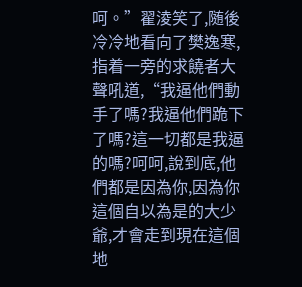呵。”翟淩笑了,随後冷冷地看向了樊逸寒,指着一旁的求饒者大聲吼道,“我逼他們動手了嗎?我逼他們跪下了嗎?這一切都是我逼的嗎?呵呵,說到底,他們都是因為你,因為你這個自以為是的大少爺,才會走到現在這個地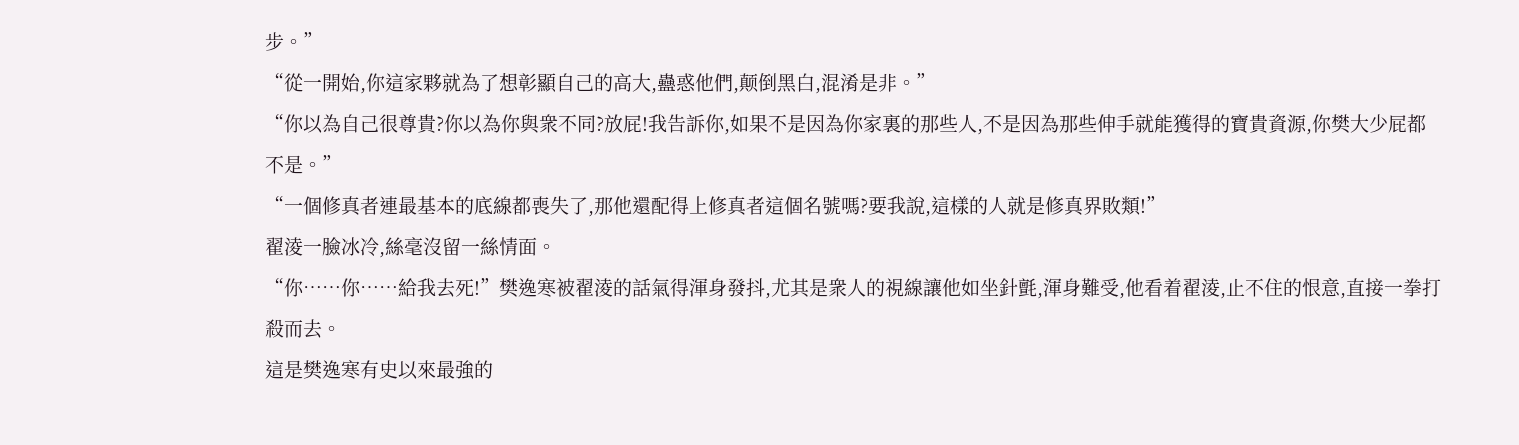步。”
“從一開始,你這家夥就為了想彰顯自己的高大,蠱惑他們,颠倒黑白,混淆是非。”
“你以為自己很尊貴?你以為你與衆不同?放屁!我告訴你,如果不是因為你家裏的那些人,不是因為那些伸手就能獲得的寶貴資源,你樊大少屁都不是。”
“一個修真者連最基本的底線都喪失了,那他還配得上修真者這個名號嗎?要我說,這樣的人就是修真界敗類!”
翟淩一臉冰冷,絲毫沒留一絲情面。
“你……你……給我去死!”樊逸寒被翟淩的話氣得渾身發抖,尤其是衆人的視線讓他如坐針氈,渾身難受,他看着翟淩,止不住的恨意,直接一拳打殺而去。
這是樊逸寒有史以來最強的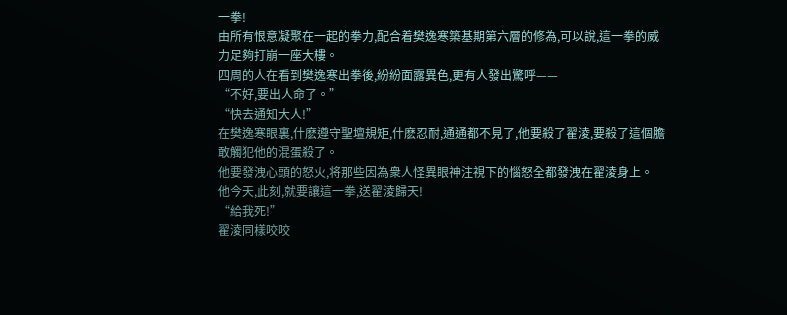一拳!
由所有恨意凝聚在一起的拳力,配合着樊逸寒築基期第六層的修為,可以說,這一拳的威力足夠打崩一座大樓。
四周的人在看到樊逸寒出拳後,紛紛面露異色,更有人發出驚呼——
“不好,要出人命了。”
“快去通知大人!”
在樊逸寒眼裏,什麽遵守聖壇規矩,什麽忍耐,通通都不見了,他要殺了翟淩,要殺了這個膽敢觸犯他的混蛋殺了。
他要發洩心頭的怒火,将那些因為衆人怪異眼神注視下的惱怒全都發洩在翟淩身上。
他今天,此刻,就要讓這一拳,送翟淩歸天!
“給我死!”
翟淩同樣咬咬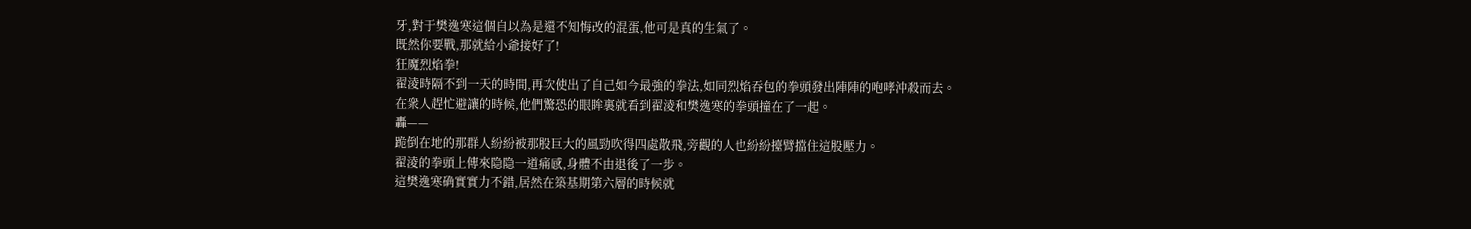牙,對于樊逸寒這個自以為是還不知悔改的混蛋,他可是真的生氣了。
既然你要戰,那就給小爺接好了!
狂魔烈焰拳!
翟淩時隔不到一天的時間,再次使出了自己如今最強的拳法,如同烈焰吞包的拳頭發出陣陣的咆哮沖殺而去。
在衆人趕忙避讓的時候,他們驚恐的眼眸裏就看到翟淩和樊逸寒的拳頭撞在了一起。
轟——
跪倒在地的那群人紛紛被那股巨大的風勁吹得四處散飛,旁觀的人也紛紛擡臂擋住這股壓力。
翟淩的拳頭上傳來隐隐一道痛感,身體不由退後了一步。
這樊逸寒确實實力不錯,居然在築基期第六層的時候就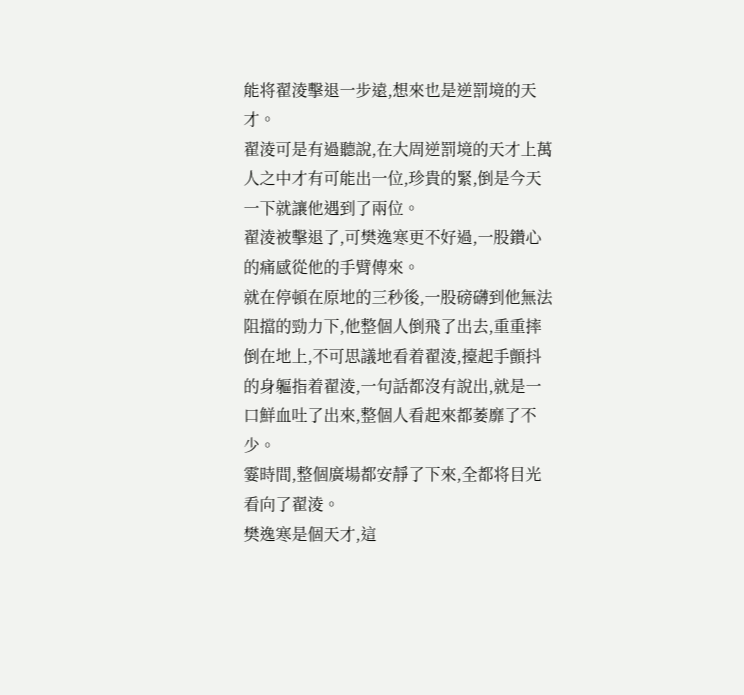能将翟淩擊退一步遠,想來也是逆罰境的天才。
翟淩可是有過聽說,在大周逆罰境的天才上萬人之中才有可能出一位,珍貴的緊,倒是今天一下就讓他遇到了兩位。
翟淩被擊退了,可樊逸寒更不好過,一股鑽心的痛感從他的手臂傳來。
就在停頓在原地的三秒後,一股磅礴到他無法阻擋的勁力下,他整個人倒飛了出去,重重摔倒在地上,不可思議地看着翟淩,擡起手顫抖的身軀指着翟淩,一句話都沒有說出,就是一口鮮血吐了出來,整個人看起來都萎靡了不少。
霎時間,整個廣場都安靜了下來,全都将目光看向了翟淩。
樊逸寒是個天才,這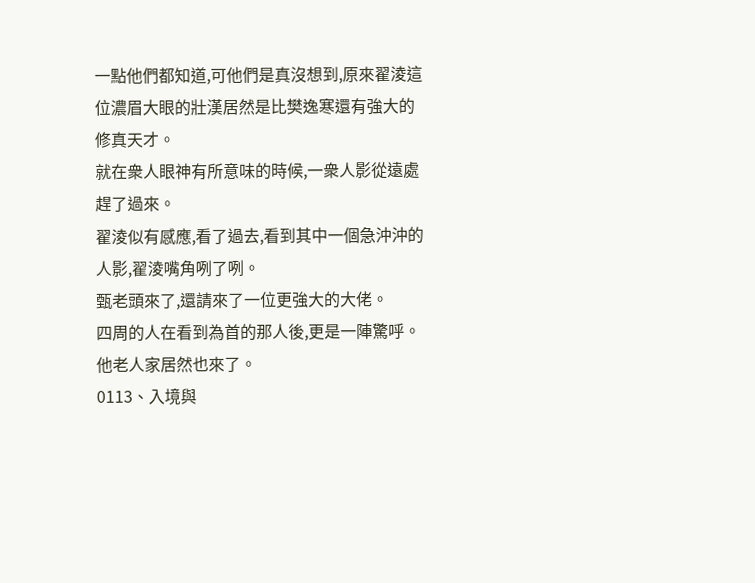一點他們都知道,可他們是真沒想到,原來翟淩這位濃眉大眼的壯漢居然是比樊逸寒還有強大的修真天才。
就在衆人眼神有所意味的時候,一衆人影從遠處趕了過來。
翟淩似有感應,看了過去,看到其中一個急沖沖的人影,翟淩嘴角咧了咧。
甄老頭來了,還請來了一位更強大的大佬。
四周的人在看到為首的那人後,更是一陣驚呼。
他老人家居然也來了。
0113、入境與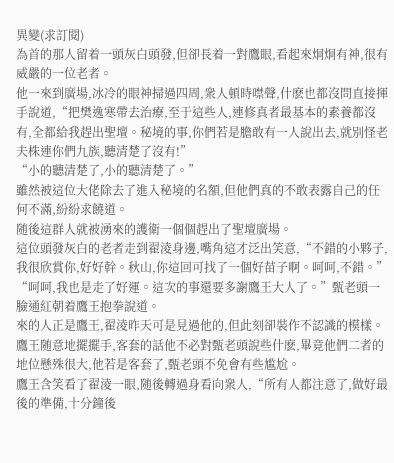異變(求訂閱)
為首的那人留着一頭灰白頭發,但卻長着一對鷹眼,看起來炯炯有神,很有威嚴的一位老者。
他一來到廣場,冰冷的眼神掃過四周,衆人頓時噤聲,什麽也都沒問直接揮手說道,“把樊逸寒帶去治療,至于這些人,連修真者最基本的素養都沒有,全都給我趕出聖壇。秘境的事,你們若是膽敢有一人說出去,就別怪老夫株連你們九族,聽清楚了沒有!”
“小的聽清楚了,小的聽清楚了。”
雖然被這位大佬除去了進入秘境的名額,但他們真的不敢表露自己的任何不滿,紛紛求饒道。
随後這群人就被湧來的護衛一個個趕出了聖壇廣場。
這位頭發灰白的老者走到翟淩身邊,嘴角這才泛出笑意,“不錯的小夥子,我很欣賞你,好好幹。秋山,你這回可找了一個好苗子啊。呵呵,不錯。”
“呵呵,我也是走了好運。這次的事還要多謝鷹王大人了。”甄老頭一臉通紅朝着鷹王抱拳說道。
來的人正是鷹王,翟淩昨天可是見過他的,但此刻卻裝作不認識的模樣。
鷹王随意地擺擺手,客套的話他不必對甄老頭說些什麽,畢竟他們二者的地位懸殊很大,他若是客套了,甄老頭不免會有些尴尬。
鷹王含笑看了翟淩一眼,随後轉過身看向衆人,“所有人都注意了,做好最後的準備,十分鐘後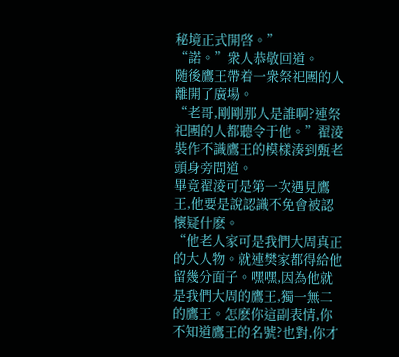秘境正式開啓。”
“諾。”衆人恭敬回道。
随後鷹王帶着一衆祭祀團的人離開了廣場。
“老哥,剛剛那人是誰啊?連祭祀團的人都聽令于他。”翟淩裝作不識鷹王的模樣湊到甄老頭身旁問道。
畢竟翟淩可是第一次遇見鷹王,他要是說認識不免會被認懷疑什麽。
“他老人家可是我們大周真正的大人物。就連樊家都得給他留幾分面子。嘿嘿,因為他就是我們大周的鷹王,獨一無二的鷹王。怎麽你這副表情,你不知道鷹王的名號?也對,你才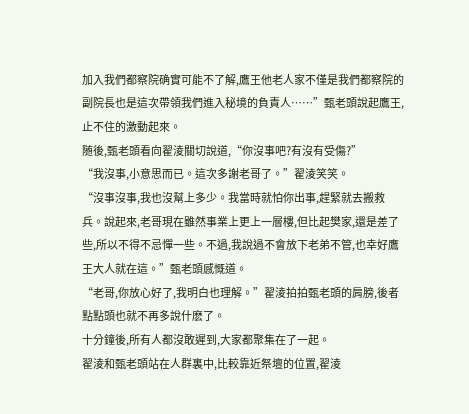加入我們都察院确實可能不了解,鷹王他老人家不僅是我們都察院的副院長也是這次帶領我們進入秘境的負責人……”甄老頭說起鷹王,止不住的激動起來。
随後,甄老頭看向翟淩關切說道,“你沒事吧?有沒有受傷?”
“我沒事,小意思而已。這次多謝老哥了。”翟淩笑笑。
“沒事沒事,我也沒幫上多少。我當時就怕你出事,趕緊就去搬救兵。說起來,老哥現在雖然事業上更上一層樓,但比起樊家,還是差了些,所以不得不忌憚一些。不過,我說過不會放下老弟不管,也幸好鷹王大人就在這。”甄老頭感慨道。
“老哥,你放心好了,我明白也理解。”翟淩拍拍甄老頭的肩膀,後者點點頭也就不再多說什麽了。
十分鐘後,所有人都沒敢遲到,大家都聚集在了一起。
翟淩和甄老頭站在人群裏中,比較靠近祭壇的位置,翟淩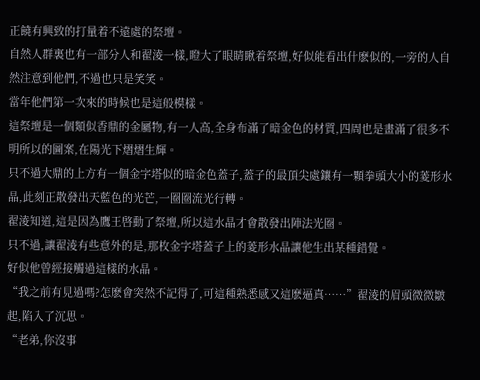正饒有興致的打量着不遠處的祭壇。
自然人群裏也有一部分人和翟淩一樣,瞪大了眼睛瞅着祭壇,好似能看出什麽似的,一旁的人自然注意到他們,不過也只是笑笑。
當年他們第一次來的時候也是這般模樣。
這祭壇是一個類似香鼎的金屬物,有一人高,全身布滿了暗金色的材質,四周也是畫滿了很多不明所以的圖案,在陽光下熠熠生輝。
只不過大鼎的上方有一個金字塔似的暗金色蓋子,蓋子的最頂尖處鑲有一顆拳頭大小的菱形水晶,此刻正散發出天藍色的光芒,一圈圈流光行轉。
翟淩知道,這是因為鷹王啓動了祭壇,所以這水晶才會散發出陣法光圈。
只不過,讓翟淩有些意外的是,那枚金字塔蓋子上的菱形水晶讓他生出某種錯覺。
好似他曾經接觸過這樣的水晶。
“我之前有見過嗎?怎麽會突然不記得了,可這種熟悉感又這麽逼真……”翟淩的眉頭微微皺起,陷入了沉思。
“老弟,你沒事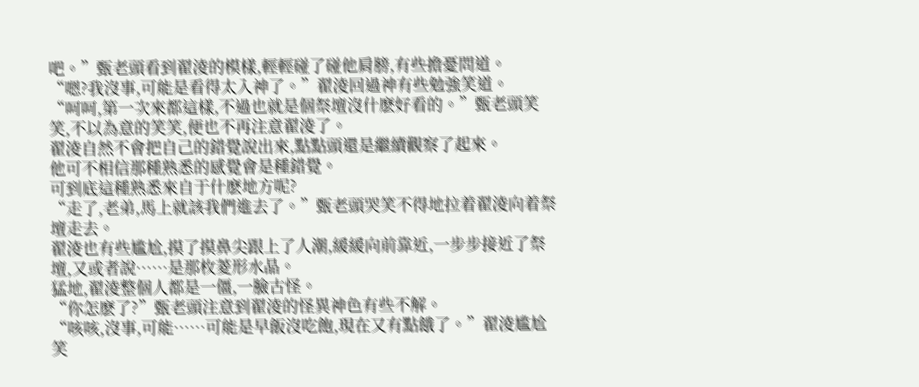吧。”甄老頭看到翟淩的模樣,輕輕碰了碰他肩膀,有些擔憂問道。
“嗯?我沒事,可能是看得太入神了。”翟淩回過神有些勉強笑道。
“呵呵,第一次來都這樣,不過也就是個祭壇沒什麽好看的。”甄老頭笑笑,不以為意的笑笑,便也不再注意翟淩了。
翟淩自然不會把自己的錯覺說出來,點點頭還是繼續觀察了起來。
他可不相信那種熟悉的感覺會是種錯覺。
可到底這種熟悉來自于什麽地方呢?
“走了,老弟,馬上就該我們進去了。”甄老頭哭笑不得地拉着翟淩向着祭壇走去。
翟淩也有些尴尬,摸了摸鼻尖跟上了人潮,緩緩向前靠近,一步步接近了祭壇,又或者說……是那枚菱形水晶。
猛地,翟淩整個人都是一僵,一臉古怪。
“你怎麽了?”甄老頭注意到翟淩的怪異神色有些不解。
“咳咳,沒事,可能……可能是早飯沒吃飽,現在又有點餓了。”翟淩尴尬笑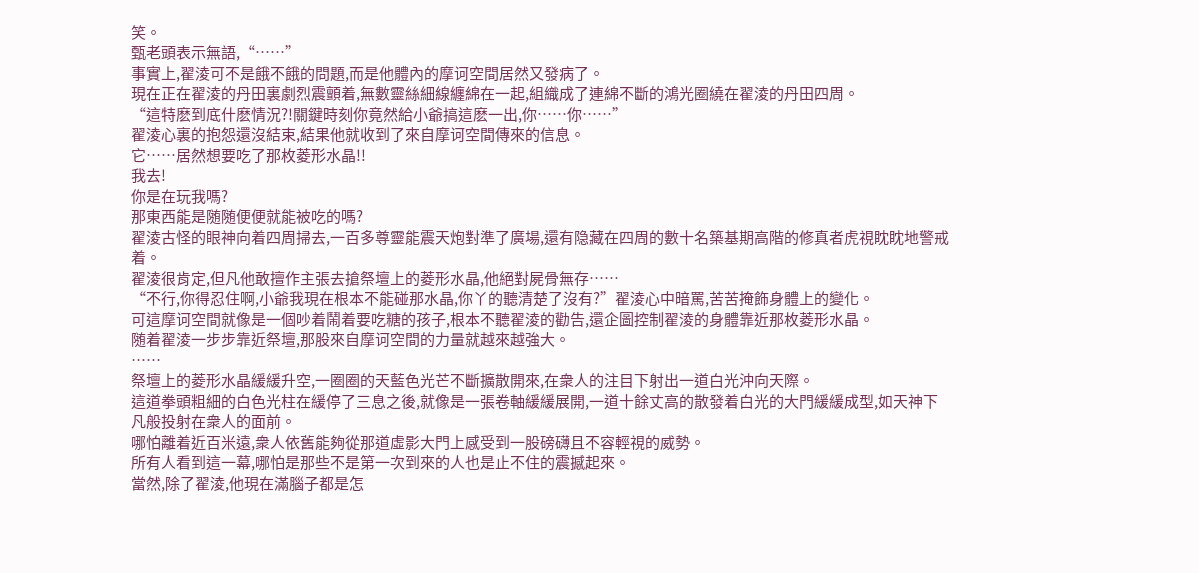笑。
甄老頭表示無語,“……”
事實上,翟淩可不是餓不餓的問題,而是他體內的摩诃空間居然又發病了。
現在正在翟淩的丹田裏劇烈震顫着,無數靈絲細線纏綿在一起,組織成了連綿不斷的鴻光圈繞在翟淩的丹田四周。
“這特麽到底什麽情況?!關鍵時刻你竟然給小爺搞這麽一出,你……你……”
翟淩心裏的抱怨還沒結束,結果他就收到了來自摩诃空間傳來的信息。
它……居然想要吃了那枚菱形水晶!!
我去!
你是在玩我嗎?
那東西能是随随便便就能被吃的嗎?
翟淩古怪的眼神向着四周掃去,一百多尊靈能震天炮對準了廣場,還有隐藏在四周的數十名築基期高階的修真者虎視眈眈地警戒着。
翟淩很肯定,但凡他敢擅作主張去搶祭壇上的菱形水晶,他絕對屍骨無存……
“不行,你得忍住啊,小爺我現在根本不能碰那水晶,你丫的聽清楚了沒有?”翟淩心中暗罵,苦苦掩飾身體上的變化。
可這摩诃空間就像是一個吵着鬧着要吃糖的孩子,根本不聽翟淩的勸告,還企圖控制翟淩的身體靠近那枚菱形水晶。
随着翟淩一步步靠近祭壇,那股來自摩诃空間的力量就越來越強大。
……
祭壇上的菱形水晶緩緩升空,一圈圈的天藍色光芒不斷擴散開來,在衆人的注目下射出一道白光沖向天際。
這道拳頭粗細的白色光柱在緩停了三息之後,就像是一張卷軸緩緩展開,一道十餘丈高的散發着白光的大門緩緩成型,如天神下凡般投射在衆人的面前。
哪怕離着近百米遠,衆人依舊能夠從那道虛影大門上感受到一股磅礴且不容輕視的威勢。
所有人看到這一幕,哪怕是那些不是第一次到來的人也是止不住的震撼起來。
當然,除了翟淩,他現在滿腦子都是怎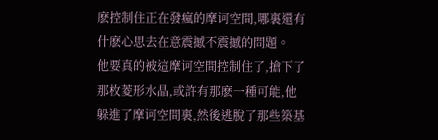麽控制住正在發瘋的摩诃空間,哪裏還有什麽心思去在意震撼不震撼的問題。
他要真的被這摩诃空間控制住了,搶下了那枚菱形水晶,或許有那麽一種可能,他躲進了摩诃空間裏,然後逃脫了那些築基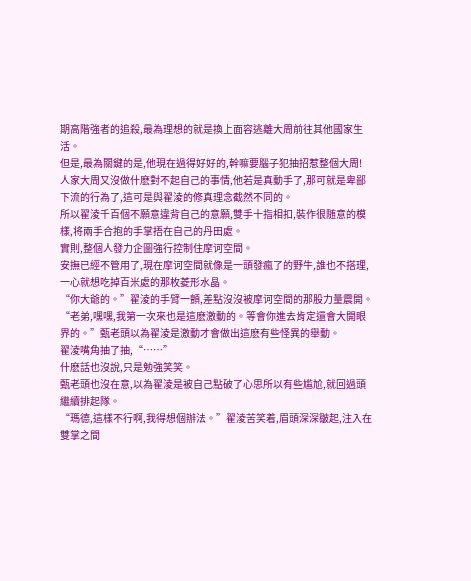期高階強者的追殺,最為理想的就是換上面容逃離大周前往其他國家生活。
但是,最為關鍵的是,他現在過得好好的,幹嘛要腦子犯抽招惹整個大周!
人家大周又沒做什麽對不起自己的事情,他若是真動手了,那可就是卑鄙下流的行為了,這可是與翟淩的修真理念截然不同的。
所以翟淩千百個不願意違背自己的意願,雙手十指相扣,裝作很随意的模樣,将兩手合抱的手掌捂在自己的丹田處。
實則,整個人發力企圖強行控制住摩诃空間。
安撫已經不管用了,現在摩诃空間就像是一頭發瘋了的野牛,誰也不搭理,一心就想吃掉百米處的那枚菱形水晶。
“你大爺的。”翟淩的手臂一顫,差點沒沒被摩诃空間的那股力量震開。
“老弟,嘿嘿,我第一次來也是這麽激動的。等會你進去肯定還會大開眼界的。”甄老頭以為翟淩是激動才會做出這麽有些怪異的舉動。
翟淩嘴角抽了抽,“……”
什麽話也沒說,只是勉強笑笑。
甄老頭也沒在意,以為翟淩是被自己點破了心思所以有些尴尬,就回過頭繼續排起隊。
“瑪德,這樣不行啊,我得想個辦法。”翟淩苦笑着,眉頭深深皺起,注入在雙掌之間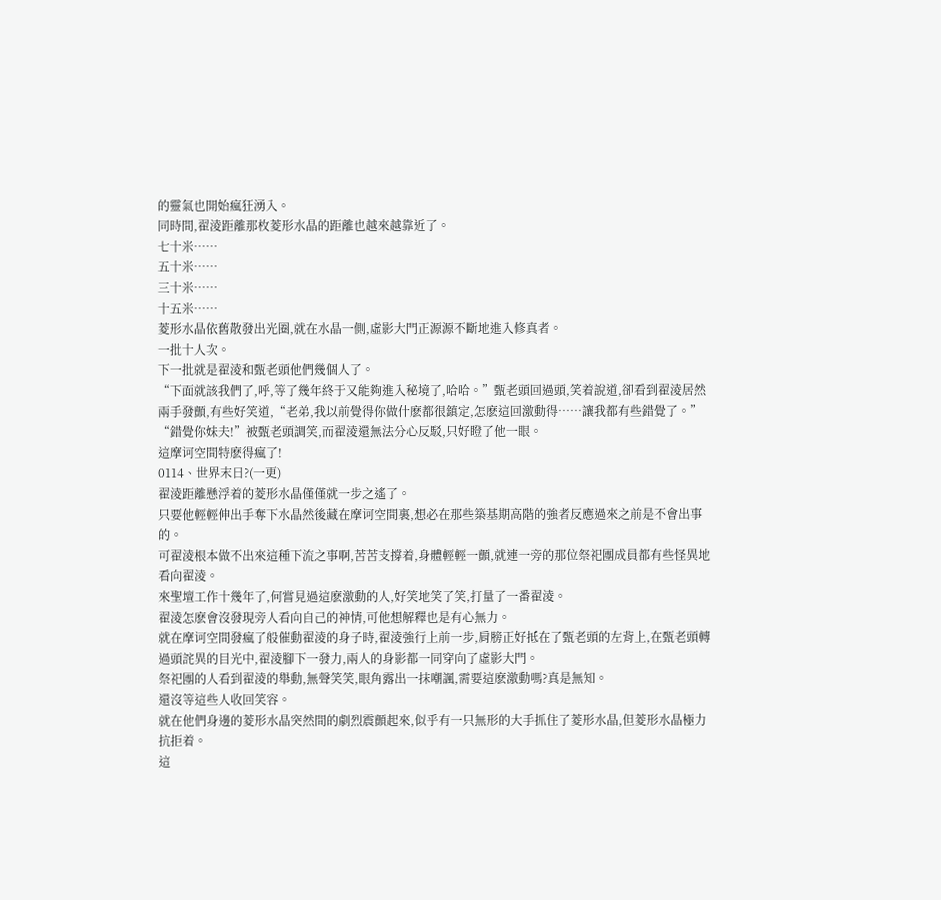的靈氣也開始瘋狂湧入。
同時間,翟淩距離那枚菱形水晶的距離也越來越靠近了。
七十米……
五十米……
三十米……
十五米……
菱形水晶依舊散發出光圈,就在水晶一側,虛影大門正源源不斷地進入修真者。
一批十人次。
下一批就是翟淩和甄老頭他們幾個人了。
“下面就該我們了,呼,等了幾年終于又能夠進入秘境了,哈哈。”甄老頭回過頭,笑着說道,卻看到翟淩居然兩手發顫,有些好笑道,“老弟,我以前覺得你做什麽都很鎮定,怎麽這回激動得……讓我都有些錯覺了。”
“錯覺你妹夫!”被甄老頭調笑,而翟淩還無法分心反駁,只好瞪了他一眼。
這摩诃空間特麽得瘋了!
0114、世界末日?(一更)
翟淩距離懸浮着的菱形水晶僅僅就一步之遙了。
只要他輕輕伸出手奪下水晶然後藏在摩诃空間裏,想必在那些築基期高階的強者反應過來之前是不會出事的。
可翟淩根本做不出來這種下流之事啊,苦苦支撐着,身體輕輕一顫,就連一旁的那位祭祀團成員都有些怪異地看向翟淩。
來聖壇工作十幾年了,何嘗見過這麽激動的人,好笑地笑了笑,打量了一番翟淩。
翟淩怎麽會沒發現旁人看向自己的神情,可他想解釋也是有心無力。
就在摩诃空間發瘋了般催動翟淩的身子時,翟淩強行上前一步,肩膀正好抵在了甄老頭的左背上,在甄老頭轉過頭詫異的目光中,翟淩腳下一發力,兩人的身影都一同穿向了虛影大門。
祭祀團的人看到翟淩的舉動,無聲笑笑,眼角露出一抹嘲諷,需要這麽激動嗎?真是無知。
還沒等這些人收回笑容。
就在他們身邊的菱形水晶突然間的劇烈震顫起來,似乎有一只無形的大手抓住了菱形水晶,但菱形水晶極力抗拒着。
這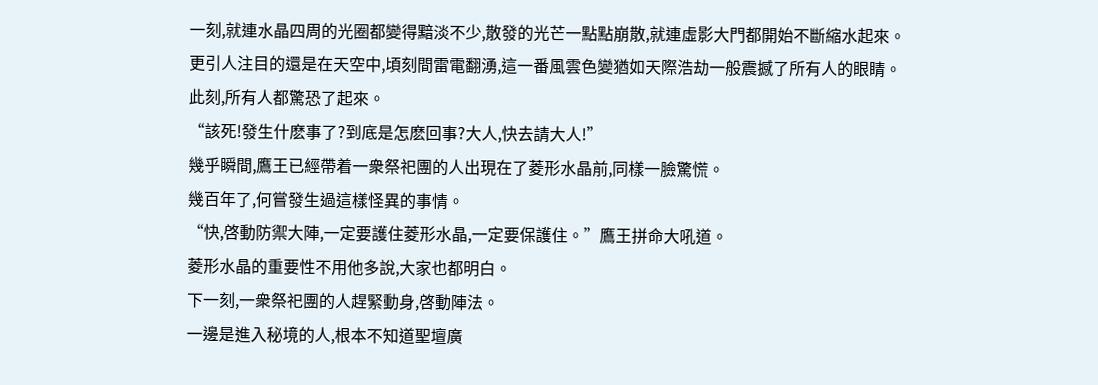一刻,就連水晶四周的光圈都變得黯淡不少,散發的光芒一點點崩散,就連虛影大門都開始不斷縮水起來。
更引人注目的還是在天空中,頃刻間雷電翻湧,這一番風雲色變猶如天際浩劫一般震撼了所有人的眼睛。
此刻,所有人都驚恐了起來。
“該死!發生什麽事了?到底是怎麽回事?大人,快去請大人!”
幾乎瞬間,鷹王已經帶着一衆祭祀團的人出現在了菱形水晶前,同樣一臉驚慌。
幾百年了,何嘗發生過這樣怪異的事情。
“快,啓動防禦大陣,一定要護住菱形水晶,一定要保護住。”鷹王拼命大吼道。
菱形水晶的重要性不用他多說,大家也都明白。
下一刻,一衆祭祀團的人趕緊動身,啓動陣法。
一邊是進入秘境的人,根本不知道聖壇廣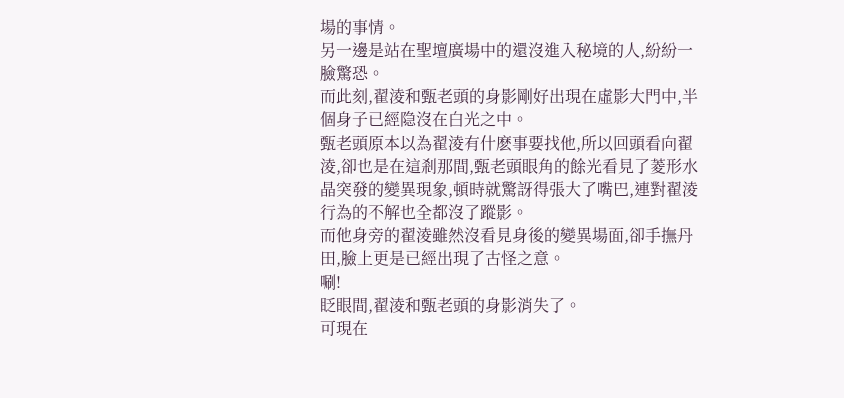場的事情。
另一邊是站在聖壇廣場中的還沒進入秘境的人,紛紛一臉驚恐。
而此刻,翟淩和甄老頭的身影剛好出現在虛影大門中,半個身子已經隐沒在白光之中。
甄老頭原本以為翟淩有什麽事要找他,所以回頭看向翟淩,卻也是在這剎那間,甄老頭眼角的餘光看見了菱形水晶突發的變異現象,頓時就驚訝得張大了嘴巴,連對翟淩行為的不解也全都沒了蹤影。
而他身旁的翟淩雖然沒看見身後的變異場面,卻手撫丹田,臉上更是已經出現了古怪之意。
唰!
眨眼間,翟淩和甄老頭的身影消失了。
可現在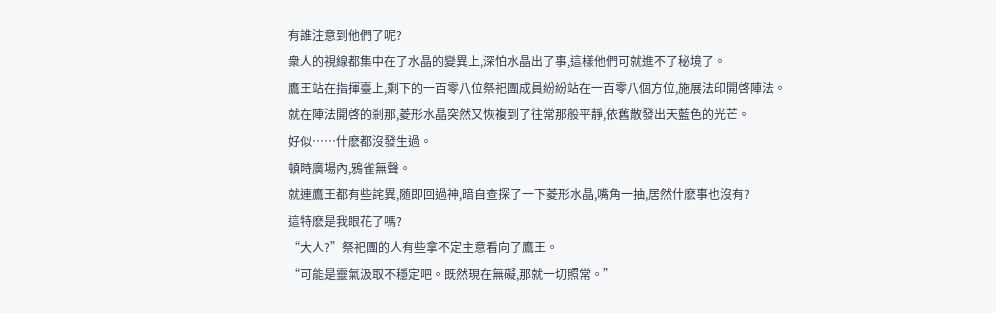有誰注意到他們了呢?
衆人的視線都集中在了水晶的變異上,深怕水晶出了事,這樣他們可就進不了秘境了。
鷹王站在指揮臺上,剩下的一百零八位祭祀團成員紛紛站在一百零八個方位,施展法印開啓陣法。
就在陣法開啓的剎那,菱形水晶突然又恢複到了往常那般平靜,依舊散發出天藍色的光芒。
好似……什麽都沒發生過。
頓時廣場內,鴉雀無聲。
就連鷹王都有些詫異,随即回過神,暗自查探了一下菱形水晶,嘴角一抽,居然什麽事也沒有?
這特麽是我眼花了嗎?
“大人?”祭祀團的人有些拿不定主意看向了鷹王。
“可能是靈氣汲取不穩定吧。既然現在無礙,那就一切照常。”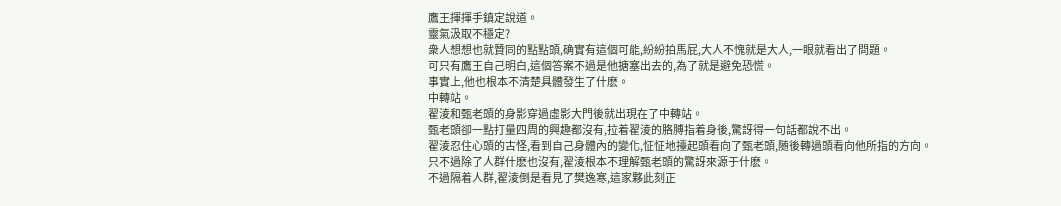鷹王揮揮手鎮定說道。
靈氣汲取不穩定?
衆人想想也就贊同的點點頭,确實有這個可能,紛紛拍馬屁,大人不愧就是大人,一眼就看出了問題。
可只有鷹王自己明白,這個答案不過是他搪塞出去的,為了就是避免恐慌。
事實上,他也根本不清楚具體發生了什麽。
中轉站。
翟淩和甄老頭的身影穿過虛影大門後就出現在了中轉站。
甄老頭卻一點打量四周的興趣都沒有,拉着翟淩的胳膊指着身後,驚訝得一句話都說不出。
翟淩忍住心頭的古怪,看到自己身體內的變化,怔怔地擡起頭看向了甄老頭,随後轉過頭看向他所指的方向。
只不過除了人群什麽也沒有,翟淩根本不理解甄老頭的驚訝來源于什麽。
不過隔着人群,翟淩倒是看見了樊逸寒,這家夥此刻正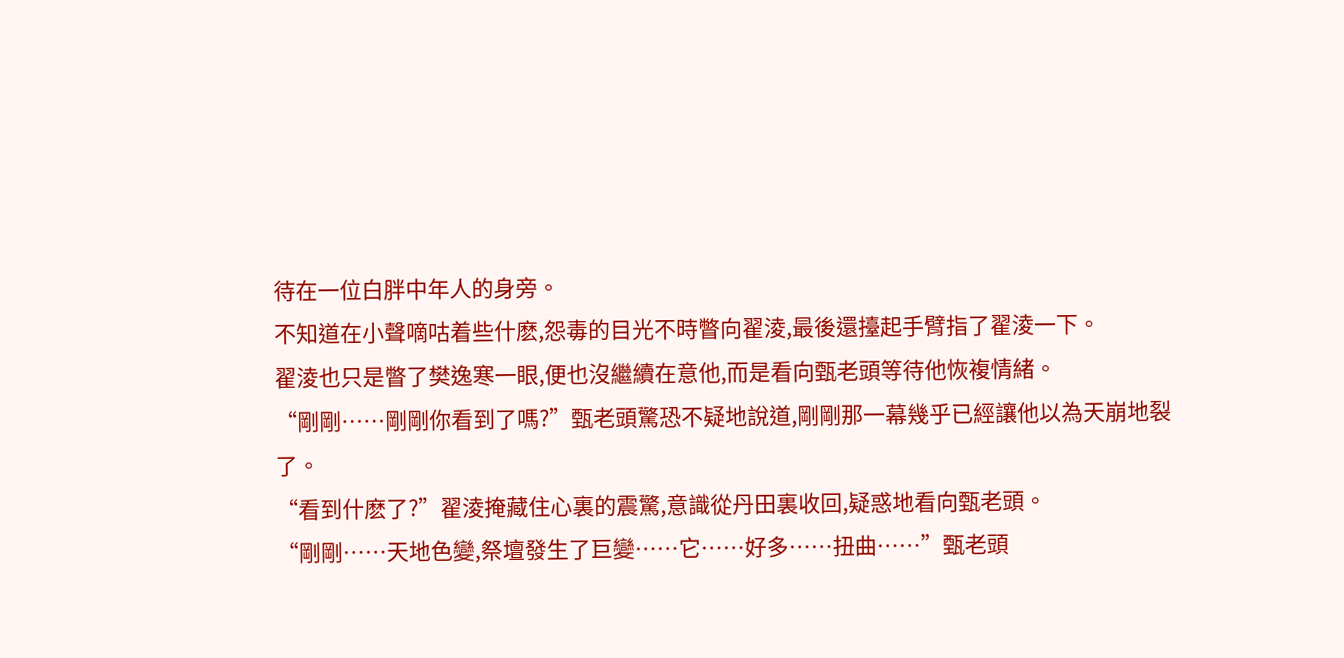待在一位白胖中年人的身旁。
不知道在小聲嘀咕着些什麽,怨毒的目光不時瞥向翟淩,最後還擡起手臂指了翟淩一下。
翟淩也只是瞥了樊逸寒一眼,便也沒繼續在意他,而是看向甄老頭等待他恢複情緒。
“剛剛……剛剛你看到了嗎?”甄老頭驚恐不疑地說道,剛剛那一幕幾乎已經讓他以為天崩地裂了。
“看到什麽了?”翟淩掩藏住心裏的震驚,意識從丹田裏收回,疑惑地看向甄老頭。
“剛剛……天地色變,祭壇發生了巨變……它……好多……扭曲……”甄老頭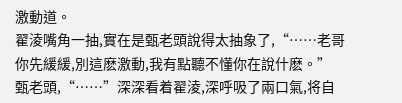激動道。
翟淩嘴角一抽,實在是甄老頭說得太抽象了,“……老哥你先緩緩,別這麽激動,我有點聽不懂你在說什麽。”
甄老頭,“……”深深看着翟淩,深呼吸了兩口氣,将自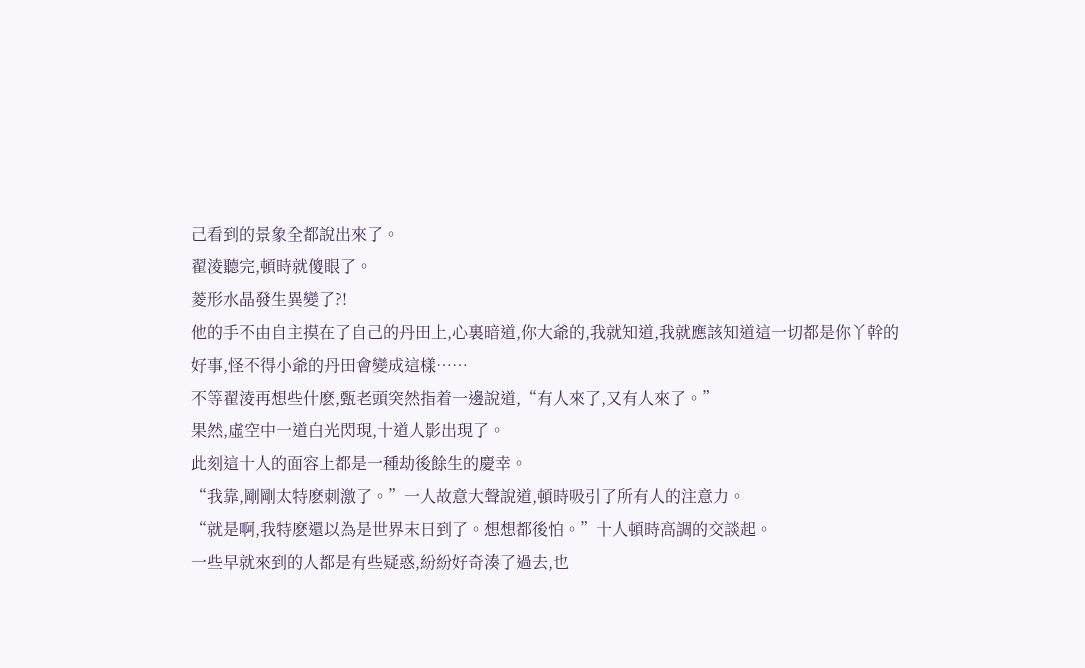己看到的景象全都說出來了。
翟淩聽完,頓時就傻眼了。
菱形水晶發生異變了?!
他的手不由自主摸在了自己的丹田上,心裏暗道,你大爺的,我就知道,我就應該知道這一切都是你丫幹的好事,怪不得小爺的丹田會變成這樣……
不等翟淩再想些什麽,甄老頭突然指着一邊說道,“有人來了,又有人來了。”
果然,虛空中一道白光閃現,十道人影出現了。
此刻這十人的面容上都是一種劫後餘生的慶幸。
“我靠,剛剛太特麽刺激了。”一人故意大聲說道,頓時吸引了所有人的注意力。
“就是啊,我特麽還以為是世界末日到了。想想都後怕。”十人頓時高調的交談起。
一些早就來到的人都是有些疑惑,紛紛好奇湊了過去,也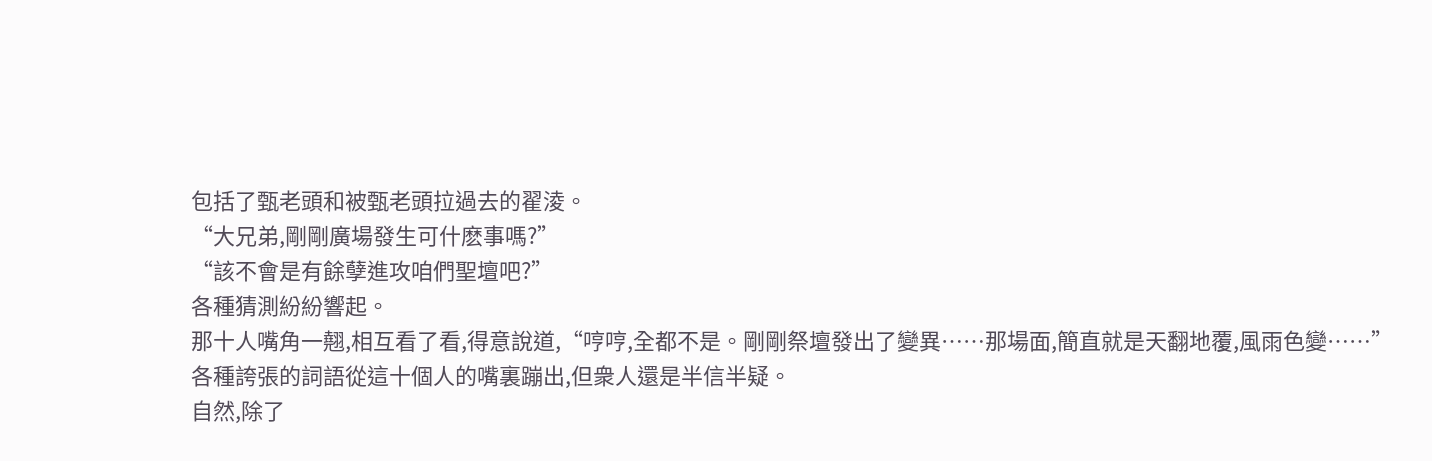包括了甄老頭和被甄老頭拉過去的翟淩。
“大兄弟,剛剛廣場發生可什麽事嗎?”
“該不會是有餘孽進攻咱們聖壇吧?”
各種猜測紛紛響起。
那十人嘴角一翹,相互看了看,得意說道,“哼哼,全都不是。剛剛祭壇發出了變異……那場面,簡直就是天翻地覆,風雨色變……”
各種誇張的詞語從這十個人的嘴裏蹦出,但衆人還是半信半疑。
自然,除了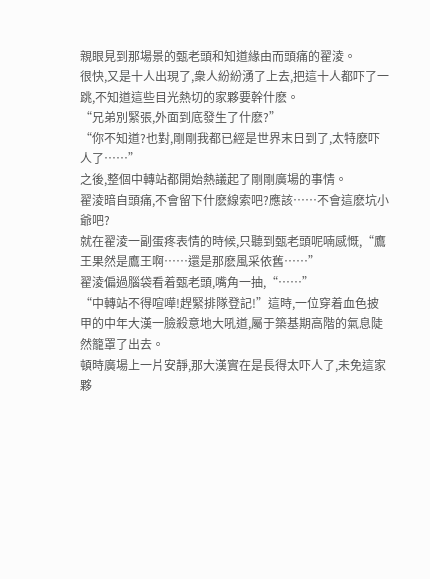親眼見到那場景的甄老頭和知道緣由而頭痛的翟淩。
很快,又是十人出現了,衆人紛紛湧了上去,把這十人都吓了一跳,不知道這些目光熱切的家夥要幹什麽。
“兄弟別緊張,外面到底發生了什麽?”
“你不知道?也對,剛剛我都已經是世界末日到了,太特麽吓人了……”
之後,整個中轉站都開始熱議起了剛剛廣場的事情。
翟淩暗自頭痛,不會留下什麽線索吧?應該……不會這麽坑小爺吧?
就在翟淩一副蛋疼表情的時候,只聽到甄老頭呢喃感慨,“鷹王果然是鷹王啊……還是那麽風采依舊……”
翟淩偏過腦袋看着甄老頭,嘴角一抽,“……”
“中轉站不得喧嘩!趕緊排隊登記!”這時,一位穿着血色披甲的中年大漢一臉殺意地大吼道,屬于築基期高階的氣息陡然籠罩了出去。
頓時廣場上一片安靜,那大漢實在是長得太吓人了,未免這家夥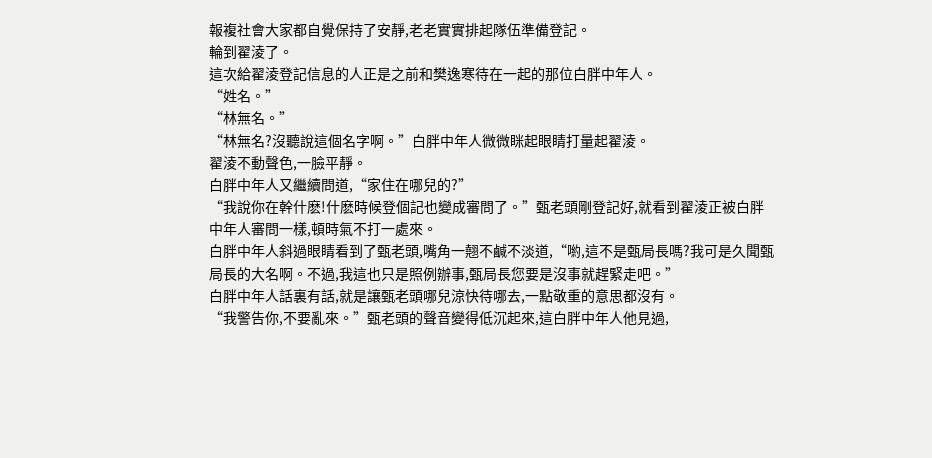報複社會大家都自覺保持了安靜,老老實實排起隊伍準備登記。
輪到翟淩了。
這次給翟淩登記信息的人正是之前和樊逸寒待在一起的那位白胖中年人。
“姓名。”
“林無名。”
“林無名?沒聽說這個名字啊。”白胖中年人微微眯起眼睛打量起翟淩。
翟淩不動聲色,一臉平靜。
白胖中年人又繼續問道,“家住在哪兒的?”
“我說你在幹什麽!什麽時候登個記也變成審問了。”甄老頭剛登記好,就看到翟淩正被白胖中年人審問一樣,頓時氣不打一處來。
白胖中年人斜過眼睛看到了甄老頭,嘴角一翹不鹹不淡道,“喲,這不是甄局長嗎?我可是久聞甄局長的大名啊。不過,我這也只是照例辦事,甄局長您要是沒事就趕緊走吧。”
白胖中年人話裏有話,就是讓甄老頭哪兒涼快待哪去,一點敬重的意思都沒有。
“我警告你,不要亂來。”甄老頭的聲音變得低沉起來,這白胖中年人他見過,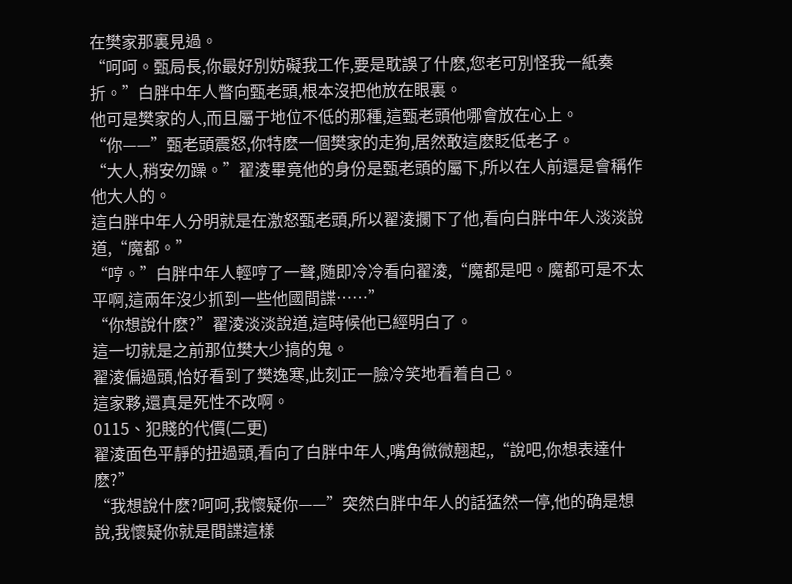在樊家那裏見過。
“呵呵。甄局長,你最好別妨礙我工作,要是耽誤了什麽,您老可別怪我一紙奏折。”白胖中年人瞥向甄老頭,根本沒把他放在眼裏。
他可是樊家的人,而且屬于地位不低的那種,這甄老頭他哪會放在心上。
“你——”甄老頭震怒,你特麽一個樊家的走狗,居然敢這麽貶低老子。
“大人,稍安勿躁。”翟淩畢竟他的身份是甄老頭的屬下,所以在人前還是會稱作他大人的。
這白胖中年人分明就是在激怒甄老頭,所以翟淩攔下了他,看向白胖中年人淡淡說道,“魔都。”
“哼。”白胖中年人輕哼了一聲,随即冷冷看向翟淩,“魔都是吧。魔都可是不太平啊,這兩年沒少抓到一些他國間諜……”
“你想說什麽?”翟淩淡淡說道,這時候他已經明白了。
這一切就是之前那位樊大少搞的鬼。
翟淩偏過頭,恰好看到了樊逸寒,此刻正一臉冷笑地看着自己。
這家夥,還真是死性不改啊。
0115、犯賤的代價(二更)
翟淩面色平靜的扭過頭,看向了白胖中年人,嘴角微微翹起,,“說吧,你想表達什麽?”
“我想說什麽?呵呵,我懷疑你——”突然白胖中年人的話猛然一停,他的确是想說,我懷疑你就是間諜這樣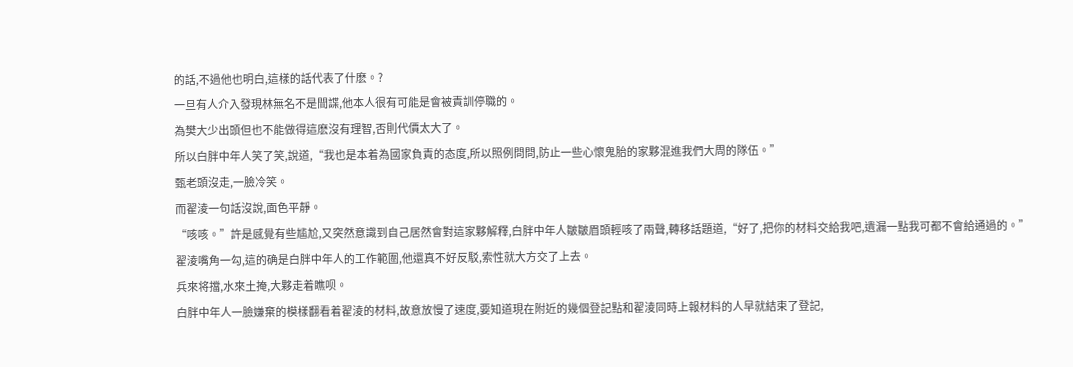的話,不過他也明白,這樣的話代表了什麽。?
一旦有人介入發現林無名不是間諜,他本人很有可能是會被責訓停職的。
為樊大少出頭但也不能做得這麽沒有理智,否則代價太大了。
所以白胖中年人笑了笑,說道,“我也是本着為國家負責的态度,所以照例問問,防止一些心懷鬼胎的家夥混進我們大周的隊伍。”
甄老頭沒走,一臉冷笑。
而翟淩一句話沒說,面色平靜。
“咳咳。”許是感覺有些尴尬,又突然意識到自己居然會對這家夥解釋,白胖中年人皺皺眉頭輕咳了兩聲,轉移話題道,“好了,把你的材料交給我吧,遺漏一點我可都不會給通過的。”
翟淩嘴角一勾,這的确是白胖中年人的工作範圍,他還真不好反駁,索性就大方交了上去。
兵來将擋,水來土掩,大夥走着瞧呗。
白胖中年人一臉嫌棄的模樣翻看着翟淩的材料,故意放慢了速度,要知道現在附近的幾個登記點和翟淩同時上報材料的人早就結束了登記,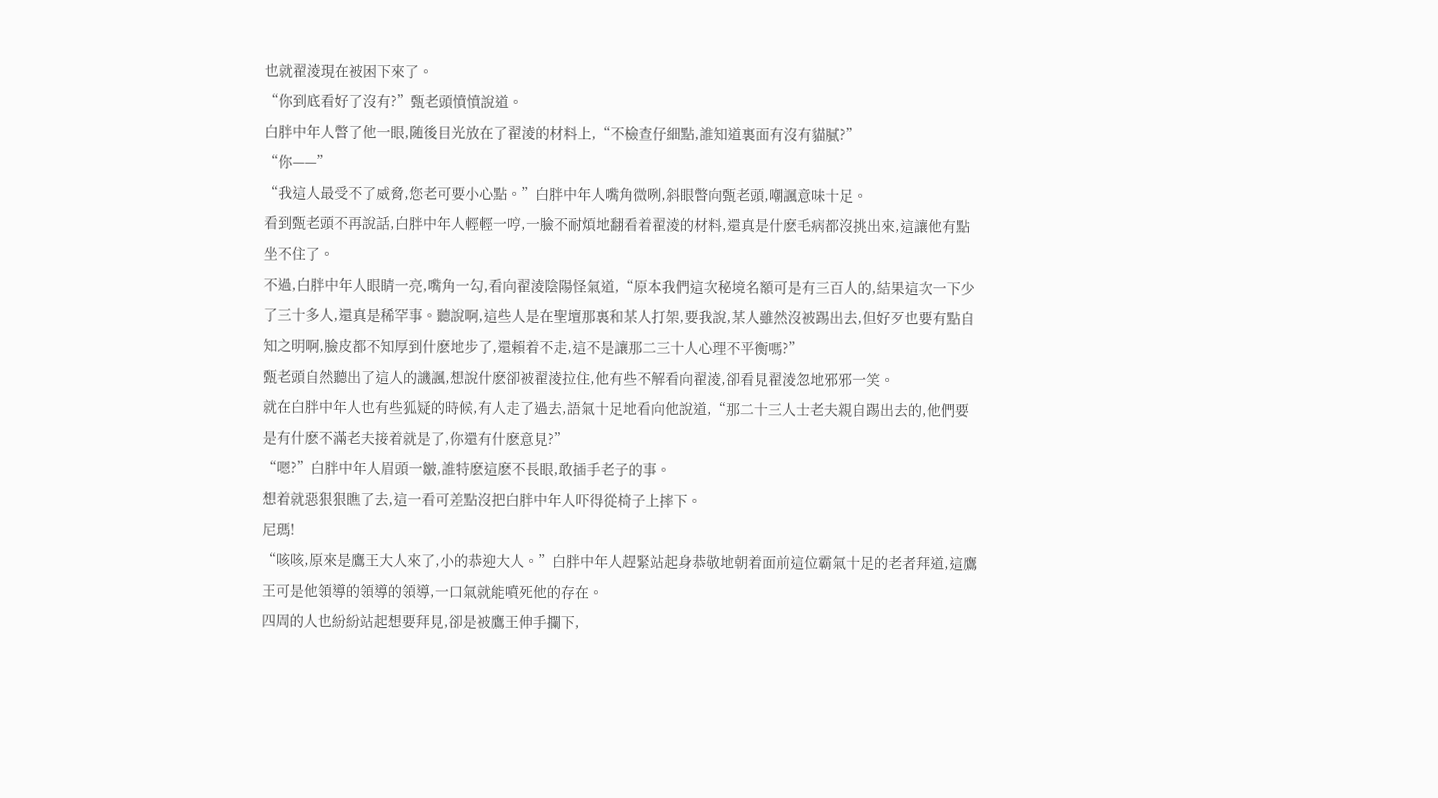也就翟淩現在被困下來了。
“你到底看好了沒有?”甄老頭憤憤說道。
白胖中年人瞥了他一眼,随後目光放在了翟淩的材料上,“不檢查仔細點,誰知道裏面有沒有貓膩?”
“你——”
“我這人最受不了威脅,您老可要小心點。”白胖中年人嘴角微咧,斜眼瞥向甄老頭,嘲諷意味十足。
看到甄老頭不再說話,白胖中年人輕輕一哼,一臉不耐煩地翻看着翟淩的材料,還真是什麽毛病都沒挑出來,這讓他有點坐不住了。
不過,白胖中年人眼睛一亮,嘴角一勾,看向翟淩陰陽怪氣道,“原本我們這次秘境名額可是有三百人的,結果這次一下少了三十多人,還真是稀罕事。聽說啊,這些人是在聖壇那裏和某人打架,要我說,某人雖然沒被踢出去,但好歹也要有點自知之明啊,臉皮都不知厚到什麽地步了,還賴着不走,這不是讓那二三十人心理不平衡嗎?”
甄老頭自然聽出了這人的譏諷,想說什麽卻被翟淩拉住,他有些不解看向翟淩,卻看見翟淩忽地邪邪一笑。
就在白胖中年人也有些狐疑的時候,有人走了過去,語氣十足地看向他說道,“那二十三人士老夫親自踢出去的,他們要是有什麽不滿老夫接着就是了,你還有什麽意見?”
“嗯?”白胖中年人眉頭一皺,誰特麽這麽不長眼,敢插手老子的事。
想着就惡狠狠瞧了去,這一看可差點沒把白胖中年人吓得從椅子上摔下。
尼瑪!
“咳咳,原來是鷹王大人來了,小的恭迎大人。”白胖中年人趕緊站起身恭敬地朝着面前這位霸氣十足的老者拜道,這鷹王可是他領導的領導的領導,一口氣就能噴死他的存在。
四周的人也紛紛站起想要拜見,卻是被鷹王伸手攔下,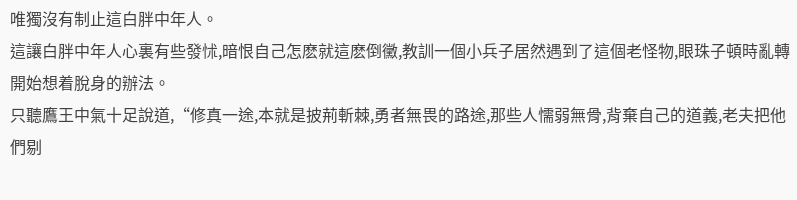唯獨沒有制止這白胖中年人。
這讓白胖中年人心裏有些發怵,暗恨自己怎麽就這麽倒黴,教訓一個小兵子居然遇到了這個老怪物,眼珠子頓時亂轉開始想着脫身的辦法。
只聽鷹王中氣十足說道,“修真一途,本就是披荊斬棘,勇者無畏的路途,那些人懦弱無骨,背棄自己的道義,老夫把他們剔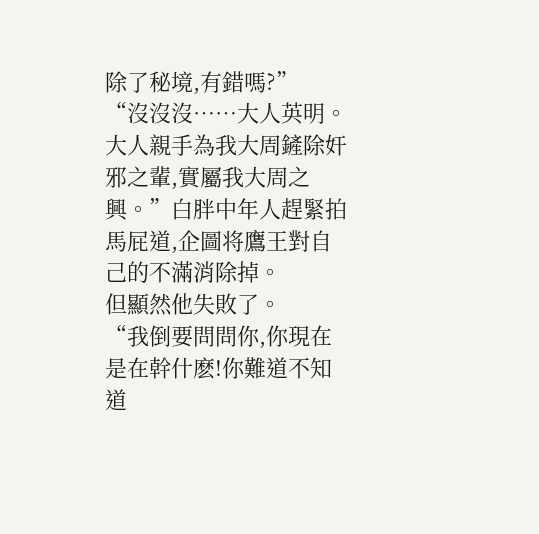除了秘境,有錯嗎?”
“沒沒沒……大人英明。大人親手為我大周鏟除奸邪之輩,實屬我大周之興。”白胖中年人趕緊拍馬屁道,企圖将鷹王對自己的不滿消除掉。
但顯然他失敗了。
“我倒要問問你,你現在是在幹什麽!你難道不知道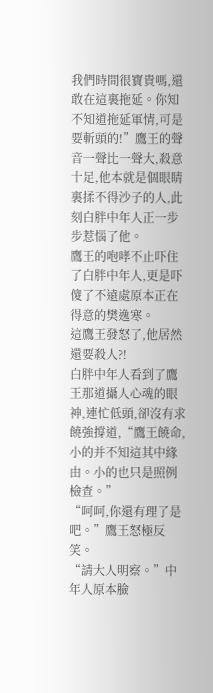我們時間很寶貴嗎,還敢在這裏拖延。你知不知道拖延軍情,可是要斬頭的!”鷹王的聲音一聲比一聲大,殺意十足,他本就是個眼睛裏揉不得沙子的人,此刻白胖中年人正一步步惹惱了他。
鷹王的咆哮不止吓住了白胖中年人,更是吓傻了不遠處原本正在得意的樊逸寒。
這鷹王發怒了,他居然還要殺人?!
白胖中年人看到了鷹王那道攝人心魂的眼神,連忙低頭,卻沒有求饒強撐道,“鷹王饒命,小的并不知這其中緣由。小的也只是照例檢查。”
“呵呵,你還有理了是吧。”鷹王怒極反笑。
“請大人明察。”中年人原本臉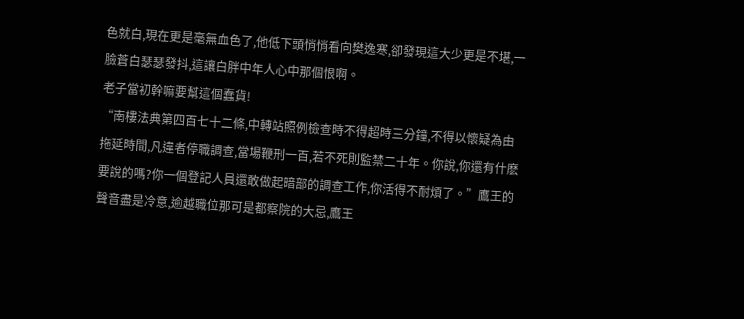色就白,現在更是毫無血色了,他低下頭悄悄看向樊逸寒,卻發現這大少更是不堪,一臉蒼白瑟瑟發抖,這讓白胖中年人心中那個恨啊。
老子當初幹嘛要幫這個蠢貨!
“南樓法典第四百七十二條,中轉站照例檢查時不得超時三分鐘,不得以懷疑為由拖延時間,凡違者停職調查,當場鞭刑一百,若不死則監禁二十年。你說,你還有什麽要說的嗎?你一個登記人員還敢做起暗部的調查工作,你活得不耐煩了。”鷹王的聲音盡是冷意,逾越職位那可是都察院的大忌,鷹王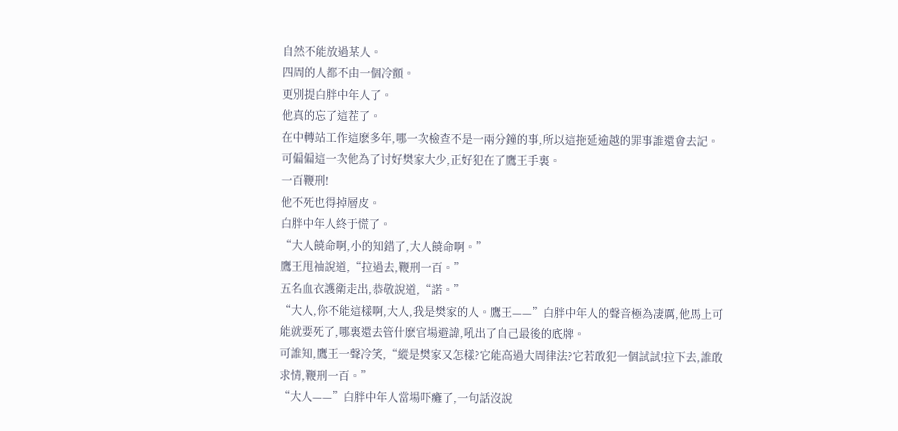自然不能放過某人。
四周的人都不由一個冷顫。
更別提白胖中年人了。
他真的忘了這茬了。
在中轉站工作這麽多年,哪一次檢查不是一兩分鐘的事,所以這拖延逾越的罪事誰還會去記。
可偏偏這一次他為了讨好樊家大少,正好犯在了鷹王手裏。
一百鞭刑!
他不死也得掉層皮。
白胖中年人終于慌了。
“大人饒命啊,小的知錯了,大人饒命啊。”
鷹王甩袖說道,“拉過去,鞭刑一百。”
五名血衣護衛走出,恭敬說道,“諾。”
“大人,你不能這樣啊,大人,我是樊家的人。鷹王——”白胖中年人的聲音極為凄厲,他馬上可能就要死了,哪裏還去管什麽官場避諱,吼出了自己最後的底牌。
可誰知,鷹王一聲冷笑,“縱是樊家又怎樣?它能高過大周律法?它若敢犯一個試試!拉下去,誰敢求情,鞭刑一百。”
“大人——”白胖中年人當場吓癱了,一句話沒說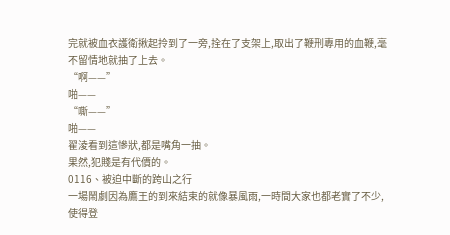完就被血衣護衛揪起拎到了一旁,拴在了支架上,取出了鞭刑專用的血鞭,毫不留情地就抽了上去。
“啊——”
啪——
“嘶——”
啪——
翟淩看到這慘狀,都是嘴角一抽。
果然,犯賤是有代價的。
0116、被迫中斷的跨山之行
一場鬧劇因為鷹王的到來結束的就像暴風雨,一時間大家也都老實了不少,使得登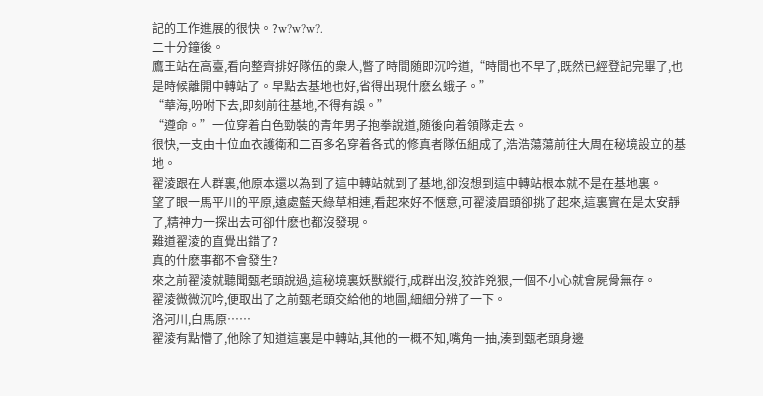記的工作進展的很快。?w?w?w?.
二十分鐘後。
鷹王站在高臺,看向整齊排好隊伍的衆人,瞥了時間随即沉吟道,“時間也不早了,既然已經登記完畢了,也是時候離開中轉站了。早點去基地也好,省得出現什麽幺蛾子。”
“華海,吩咐下去,即刻前往基地,不得有誤。”
“遵命。”一位穿着白色勁裝的青年男子抱拳說道,随後向着領隊走去。
很快,一支由十位血衣護衛和二百多名穿着各式的修真者隊伍組成了,浩浩蕩蕩前往大周在秘境設立的基地。
翟淩跟在人群裏,他原本還以為到了這中轉站就到了基地,卻沒想到這中轉站根本就不是在基地裏。
望了眼一馬平川的平原,遠處藍天綠草相連,看起來好不惬意,可翟淩眉頭卻挑了起來,這裏實在是太安靜了,精神力一探出去可卻什麽也都沒發現。
難道翟淩的直覺出錯了?
真的什麽事都不會發生?
來之前翟淩就聽聞甄老頭說過,這秘境裏妖獸縱行,成群出沒,狡詐兇狠,一個不小心就會屍骨無存。
翟淩微微沉吟,便取出了之前甄老頭交給他的地圖,細細分辨了一下。
洛河川,白馬原……
翟淩有點懵了,他除了知道這裏是中轉站,其他的一概不知,嘴角一抽,湊到甄老頭身邊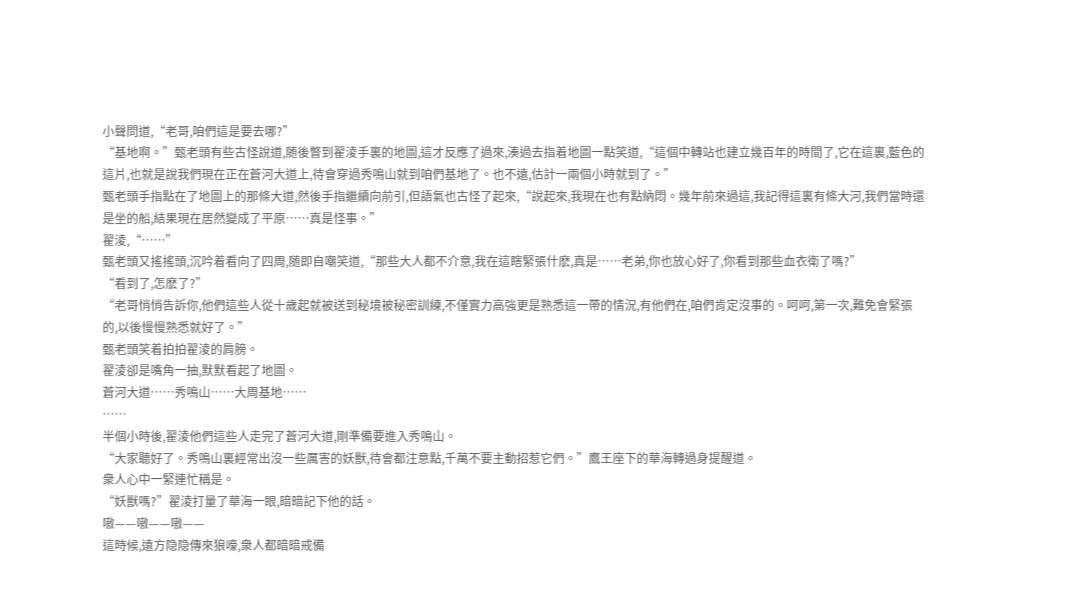小聲問道,“老哥,咱們這是要去哪?”
“基地啊。”甄老頭有些古怪說道,随後瞥到翟淩手裏的地圖,這才反應了過來,湊過去指着地圖一點笑道,“這個中轉站也建立幾百年的時間了,它在這裏,藍色的這片,也就是說我們現在正在蒼河大道上,待會穿過秀鳴山就到咱們基地了。也不遠,估計一兩個小時就到了。”
甄老頭手指點在了地圖上的那條大道,然後手指繼續向前引,但語氣也古怪了起來,“說起來,我現在也有點納悶。幾年前來過這,我記得這裏有條大河,我們當時還是坐的船,結果現在居然變成了平原……真是怪事。”
翟淩,“……”
甄老頭又搖搖頭,沉吟着看向了四周,随即自嘲笑道,“那些大人都不介意,我在這瞎緊張什麽,真是……老弟,你也放心好了,你看到那些血衣衛了嗎?”
“看到了,怎麽了?”
“老哥悄悄告訴你,他們這些人從十歲起就被送到秘境被秘密訓練,不僅實力高強更是熟悉這一帶的情況,有他們在,咱們肯定沒事的。呵呵,第一次,難免會緊張的,以後慢慢熟悉就好了。”
甄老頭笑着拍拍翟淩的肩膀。
翟淩卻是嘴角一抽,默默看起了地圖。
蒼河大道……秀鳴山……大周基地……
……
半個小時後,翟淩他們這些人走完了蒼河大道,剛準備要進入秀鳴山。
“大家聽好了。秀鳴山裏經常出沒一些厲害的妖獸,待會都注意點,千萬不要主動招惹它們。”鷹王座下的華海轉過身提醒道。
衆人心中一緊連忙稱是。
“妖獸嗎?”翟淩打量了華海一眼,暗暗記下他的話。
嗷——嗷——嗷——
這時候,遠方隐隐傳來狼嚎,衆人都暗暗戒備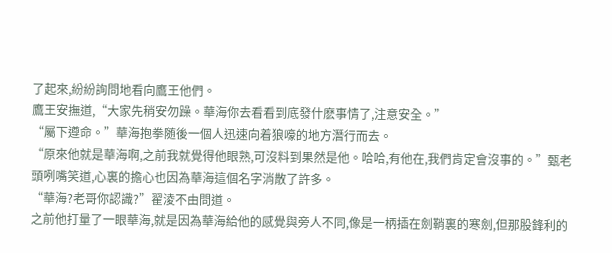了起來,紛紛詢問地看向鷹王他們。
鷹王安撫道,“大家先稍安勿躁。華海你去看看到底發什麽事情了,注意安全。”
“屬下遵命。”華海抱拳随後一個人迅速向着狼嚎的地方潛行而去。
“原來他就是華海啊,之前我就覺得他眼熟,可沒料到果然是他。哈哈,有他在,我們肯定會沒事的。”甄老頭咧嘴笑道,心裏的擔心也因為華海這個名字消散了許多。
“華海?老哥你認識?”翟淩不由問道。
之前他打量了一眼華海,就是因為華海給他的感覺與旁人不同,像是一柄插在劍鞘裏的寒劍,但那股鋒利的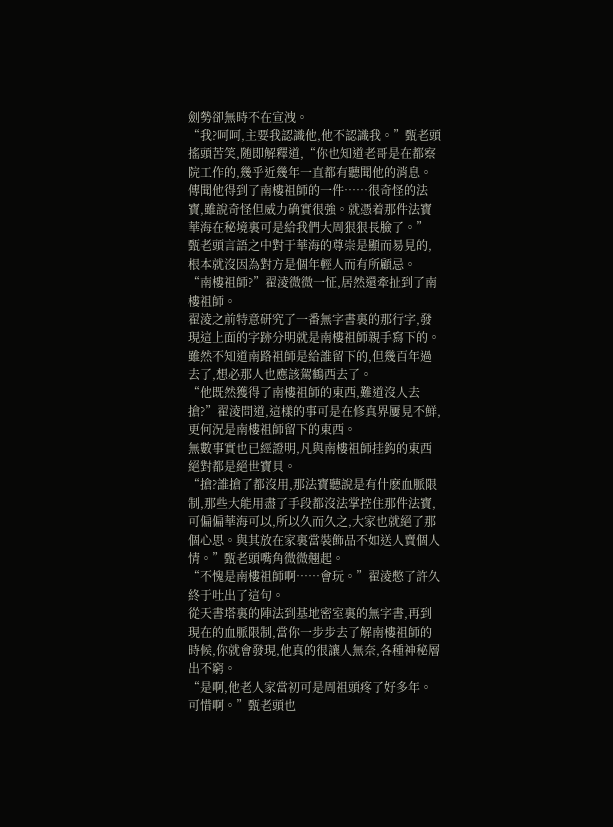劍勢卻無時不在宣洩。
“我?呵呵,主要我認識他,他不認識我。”甄老頭搖頭苦笑,随即解釋道,“你也知道老哥是在都察院工作的,幾乎近幾年一直都有聽聞他的消息。傳聞他得到了南樓祖師的一件……很奇怪的法寶,雖說奇怪但威力确實很強。就憑着那件法寶華海在秘境裏可是給我們大周狠狠長臉了。”
甄老頭言語之中對于華海的尊崇是顯而易見的,根本就沒因為對方是個年輕人而有所顧忌。
“南樓祖師?”翟淩微微一怔,居然還牽扯到了南樓祖師。
翟淩之前特意研究了一番無字書裏的那行字,發現這上面的字跡分明就是南樓祖師親手寫下的。
雖然不知道南路祖師是給誰留下的,但幾百年過去了,想必那人也應該駕鶴西去了。
“他既然獲得了南樓祖師的東西,難道沒人去搶?”翟淩問道,這樣的事可是在修真界屢見不鮮,更何況是南樓祖師留下的東西。
無數事實也已經證明,凡與南樓祖師挂鈎的東西絕對都是絕世寶貝。
“搶?誰搶了都沒用,那法寶聽說是有什麽血脈限制,那些大能用盡了手段都沒法掌控住那件法寶,可偏偏華海可以,所以久而久之,大家也就絕了那個心思。與其放在家裏當裝飾品不如送人賣個人情。”甄老頭嘴角微微翹起。
“不愧是南樓祖師啊……會玩。”翟淩憋了許久終于吐出了這句。
從天書塔裏的陣法到基地密室裏的無字書,再到現在的血脈限制,當你一步步去了解南樓祖師的時候,你就會發現,他真的很讓人無奈,各種神秘層出不窮。
“是啊,他老人家當初可是周祖頭疼了好多年。可惜啊。”甄老頭也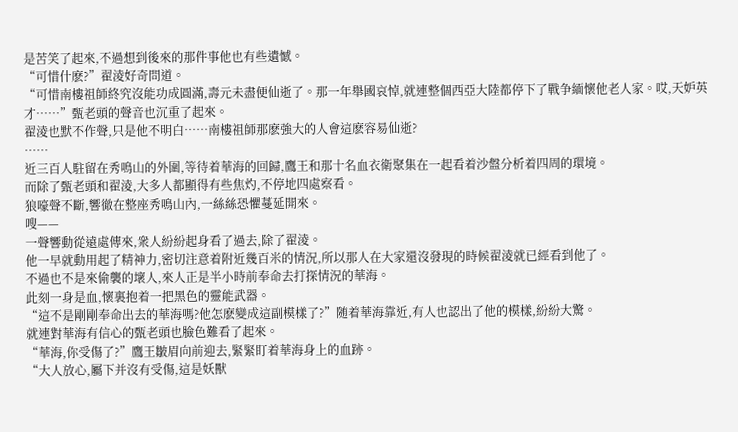是苦笑了起來,不過想到後來的那件事他也有些遺憾。
“可惜什麽?”翟淩好奇問道。
“可惜南樓祖師終究沒能功成圓滿,壽元未盡便仙逝了。那一年舉國哀悼,就連整個西亞大陸都停下了戰争緬懷他老人家。哎,天妒英才……”甄老頭的聲音也沉重了起來。
翟淩也默不作聲,只是他不明白……南樓祖師那麽強大的人會這麽容易仙逝?
……
近三百人駐留在秀鳴山的外圍,等待着華海的回歸,鷹王和那十名血衣衛聚集在一起看着沙盤分析着四周的環境。
而除了甄老頭和翟淩,大多人都顯得有些焦灼,不停地四處察看。
狼嚎聲不斷,響徹在整座秀鳴山內,一絲絲恐懼蔓延開來。
嗖——
一聲響動從遠處傳來,衆人紛紛起身看了過去,除了翟淩。
他一早就動用起了精神力,密切注意着附近幾百米的情況,所以那人在大家還沒發現的時候翟淩就已經看到他了。
不過也不是來偷襲的壞人,來人正是半小時前奉命去打探情況的華海。
此刻一身是血,懷裏抱着一把黑色的靈能武器。
“這不是剛剛奉命出去的華海嗎?他怎麽變成這副模樣了?”随着華海靠近,有人也認出了他的模樣,紛紛大驚。
就連對華海有信心的甄老頭也臉色難看了起來。
“華海,你受傷了?”鷹王皺眉向前迎去,緊緊盯着華海身上的血跡。
“大人放心,屬下并沒有受傷,這是妖獸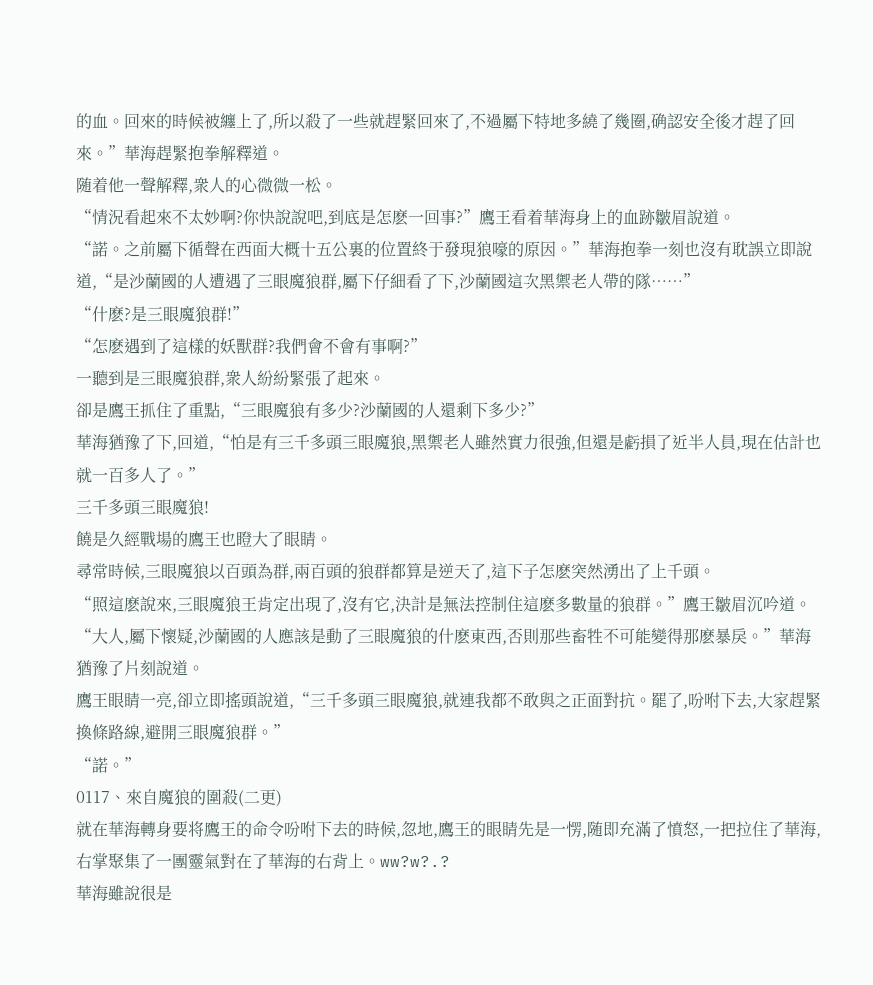的血。回來的時候被纏上了,所以殺了一些就趕緊回來了,不過屬下特地多繞了幾圈,确認安全後才趕了回來。”華海趕緊抱拳解釋道。
随着他一聲解釋,衆人的心微微一松。
“情況看起來不太妙啊?你快說說吧,到底是怎麽一回事?”鷹王看着華海身上的血跡皺眉說道。
“諾。之前屬下循聲在西面大概十五公裏的位置終于發現狼嚎的原因。”華海抱拳一刻也沒有耽誤立即說道,“是沙蘭國的人遭遇了三眼魔狼群,屬下仔細看了下,沙蘭國這次黑禦老人帶的隊……”
“什麽?是三眼魔狼群!”
“怎麽遇到了這樣的妖獸群?我們會不會有事啊?”
一聽到是三眼魔狼群,衆人紛紛緊張了起來。
卻是鷹王抓住了重點,“三眼魔狼有多少?沙蘭國的人還剩下多少?”
華海猶豫了下,回道,“怕是有三千多頭三眼魔狼,黑禦老人雖然實力很強,但還是虧損了近半人員,現在估計也就一百多人了。”
三千多頭三眼魔狼!
饒是久經戰場的鷹王也瞪大了眼睛。
尋常時候,三眼魔狼以百頭為群,兩百頭的狼群都算是逆天了,這下子怎麽突然湧出了上千頭。
“照這麽說來,三眼魔狼王肯定出現了,沒有它,決計是無法控制住這麽多數量的狼群。”鷹王皺眉沉吟道。
“大人,屬下懷疑,沙蘭國的人應該是動了三眼魔狼的什麽東西,否則那些畜牲不可能變得那麽暴戾。”華海猶豫了片刻說道。
鷹王眼睛一亮,卻立即搖頭說道,“三千多頭三眼魔狼,就連我都不敢與之正面對抗。罷了,吩咐下去,大家趕緊換條路線,避開三眼魔狼群。”
“諾。”
0117、來自魔狼的圍殺(二更)
就在華海轉身要将鷹王的命令吩咐下去的時候,忽地,鷹王的眼睛先是一愣,随即充滿了憤怒,一把拉住了華海,右掌聚集了一團靈氣對在了華海的右背上。ww?w?.?
華海雖說很是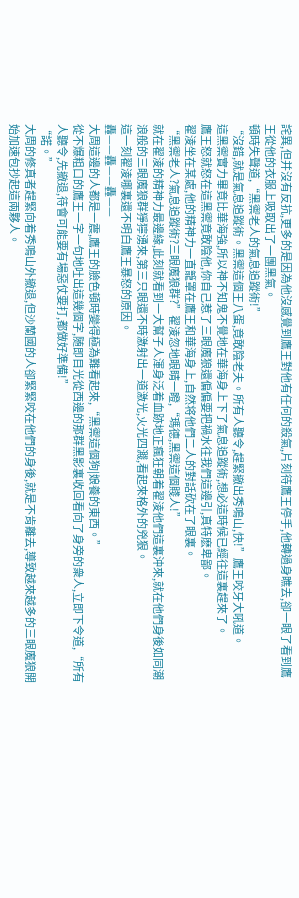詫異,但并沒有反抗,更多的是因為他沒感覺到鷹王對他有任何的殺氣,片刻待鷹王停手,他轉過身瞧去,卻一眼了看到鷹王從他的衣服上吸取出了一團黑氣。
頓時失聲道,“黑禦老人的氣息追蹤術!”
“沒錯,就是氣息追蹤術。黑禦這個王八蛋,竟敢陰老夫。所有人聽令,趕緊撤出秀鳴山,快!”鷹王咬牙大吼道。
這黑禦實力畢竟比華海強,所以神不知鬼不覺地在華海身上下了氣息追蹤術,想必這時候已經往這裏趕來了。
鷹王怒就怒在這黑禦竟敢陰他,你自己惹了三眼魔狼還偏偏要把禍水往我們這邊引,真特麽卑鄙。
翟淩坐在某處,他的精神力一直籠罩在鷹王和華海身上,自然将他們二人的對話砍在了眼裏。
“黑禦老人?氣息追蹤術?三眼魔狼群?”翟淩忽地眼睛一瞪,“瑪德,黑禦這個賤人!”
就在翟淩的精神力最邊緣,此刻就看到一大幫子人渾身泛着血跡地正瘋狂朝着翟淩他們這裏沖來,就在他們身後如同潮浪般的三眼魔狼群猙獰湧來,第三只眼還不時激射出一道激光,火光四濺,看起來格外的兇狠。
這一刻翟淩哪裏還不明白鷹王暴怒的原因。
轟——轟——轟——
大周這邊的人都是一震,鷹王的臉色頓時變得極為難看起來,“黑禦這個狗|娘養的東西。”
從不爆粗口的鷹王一字一句地吐出這幾個字,随即目光從西邊的那群黑影裏收回看向了身旁的衆人,立即下令道,“所有人聽令,先撤退,待會可能要有場惡仗要打,都做好準備!”
“諾。”
大周的修真者趕緊向着秀鳴山外撤退,但沙蘭國的人卻緊緊咬在他們的身後,就是不肯離去,導致越來越多的三眼魔狼開始加速包抄起這兩夥人。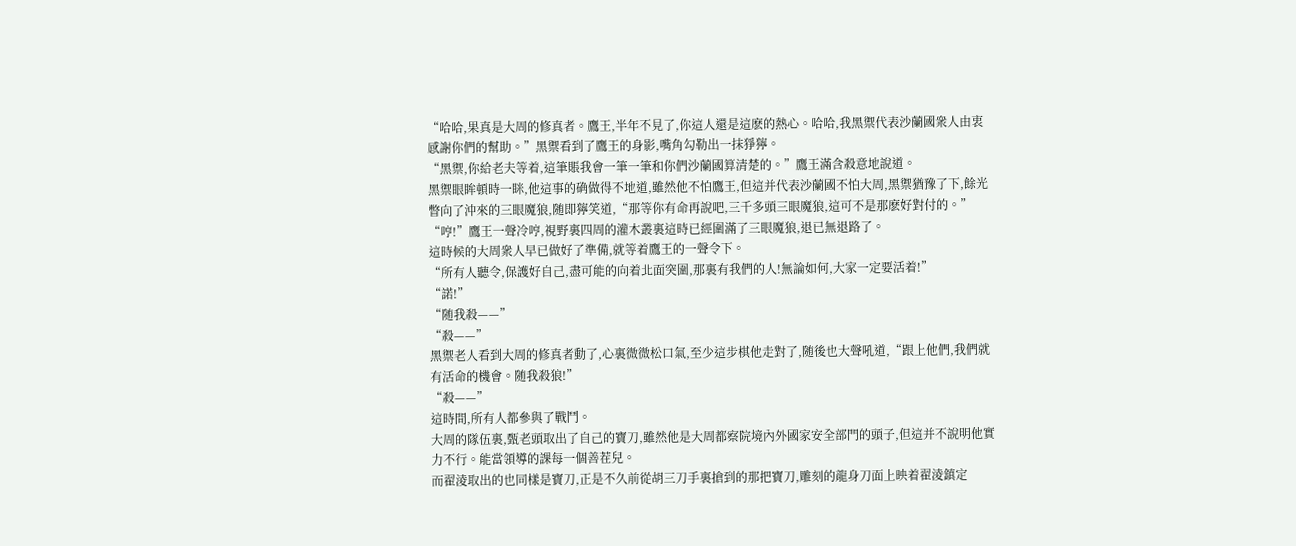“哈哈,果真是大周的修真者。鷹王,半年不見了,你這人還是這麽的熱心。哈哈,我黑禦代表沙蘭國衆人由衷感謝你們的幫助。”黑禦看到了鷹王的身影,嘴角勾勒出一抹猙獰。
“黑禦,你給老夫等着,這筆賬我會一筆一筆和你們沙蘭國算清楚的。”鷹王滿含殺意地說道。
黑禦眼眸頓時一眯,他這事的确做得不地道,雖然他不怕鷹王,但這并代表沙蘭國不怕大周,黑禦猶豫了下,餘光瞥向了沖來的三眼魔狼,随即獰笑道,“那等你有命再說吧,三千多頭三眼魔狼,這可不是那麽好對付的。”
“哼!”鷹王一聲冷哼,視野裏四周的灌木叢裏這時已經圍滿了三眼魔狼,退已無退路了。
這時候的大周衆人早已做好了準備,就等着鷹王的一聲令下。
“所有人聽令,保護好自己,盡可能的向着北面突圍,那裏有我們的人!無論如何,大家一定要活着!”
“諾!”
“随我殺——”
“殺——”
黑禦老人看到大周的修真者動了,心裏微微松口氣,至少這步棋他走對了,随後也大聲吼道,“跟上他們,我們就有活命的機會。随我殺狼!”
“殺——”
這時間,所有人都參與了戰鬥。
大周的隊伍裏,甄老頭取出了自己的寶刀,雖然他是大周都察院境內外國家安全部門的頭子,但這并不說明他實力不行。能當領導的課每一個善茬兒。
而翟淩取出的也同樣是寶刀,正是不久前從胡三刀手裏搶到的那把寶刀,雕刻的龍身刀面上映着翟淩鎮定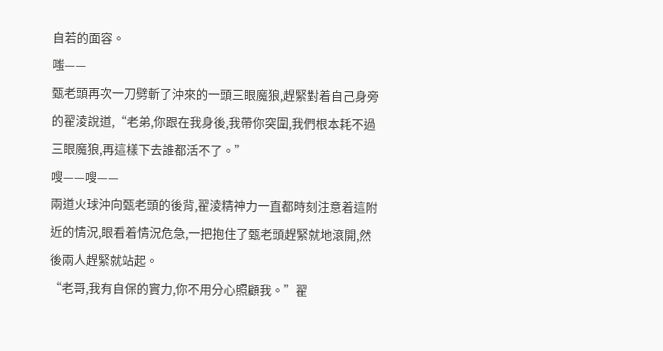自若的面容。
嗤——
甄老頭再次一刀劈斬了沖來的一頭三眼魔狼,趕緊對着自己身旁的翟淩說道,“老弟,你跟在我身後,我帶你突圍,我們根本耗不過三眼魔狼,再這樣下去誰都活不了。”
嗖——嗖——
兩道火球沖向甄老頭的後背,翟淩精神力一直都時刻注意着這附近的情況,眼看着情況危急,一把抱住了甄老頭趕緊就地滾開,然後兩人趕緊就站起。
“老哥,我有自保的實力,你不用分心照顧我。”翟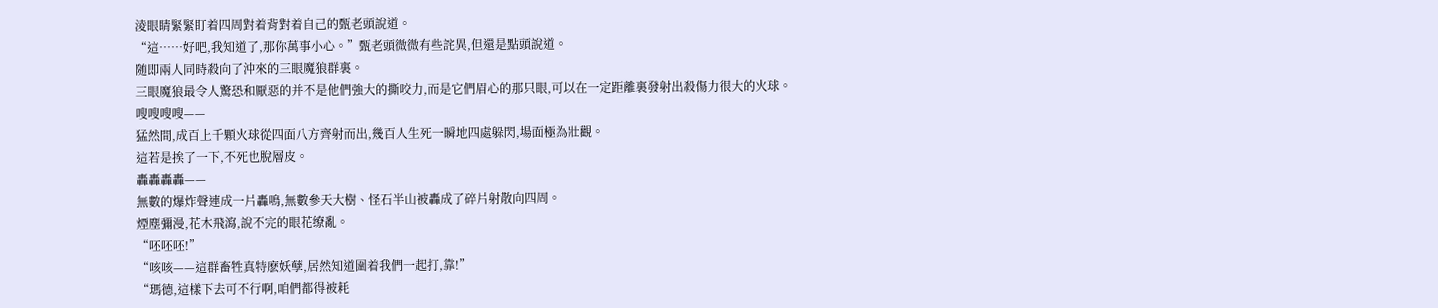淩眼睛緊緊盯着四周對着背對着自己的甄老頭說道。
“這……好吧,我知道了,那你萬事小心。”甄老頭微微有些詫異,但還是點頭說道。
随即兩人同時殺向了沖來的三眼魔狼群裏。
三眼魔狼最令人驚恐和厭惡的并不是他們強大的撕咬力,而是它們眉心的那只眼,可以在一定距離裏發射出殺傷力很大的火球。
嗖嗖嗖嗖——
猛然間,成百上千顆火球從四面八方齊射而出,幾百人生死一瞬地四處躲閃,場面極為壯觀。
這若是挨了一下,不死也脫層皮。
轟轟轟轟——
無數的爆炸聲連成一片轟鳴,無數參天大樹、怪石半山被轟成了碎片射散向四周。
煙塵彌漫,花木飛瀉,說不完的眼花缭亂。
“呸呸呸!”
“咳咳——這群畜牲真特麽妖孽,居然知道圍着我們一起打,靠!”
“瑪德,這樣下去可不行啊,咱們都得被耗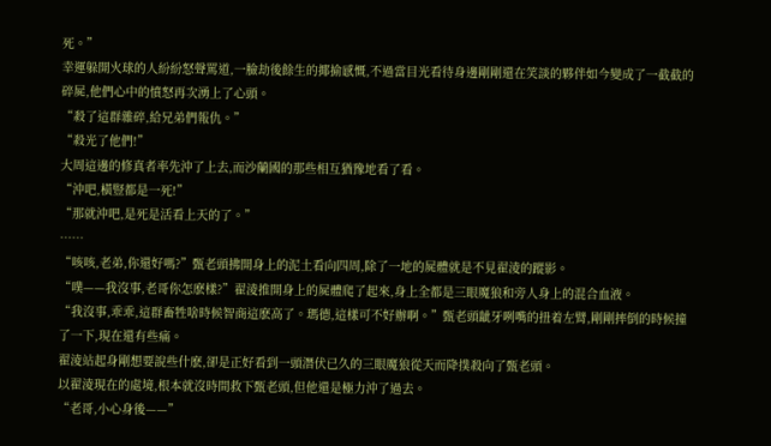死。”
幸運躲開火球的人紛紛怒聲罵道,一臉劫後餘生的揶揄感慨,不過當目光看待身邊剛剛還在笑談的夥伴如今變成了一截截的碎屍,他們心中的憤怒再次湧上了心頭。
“殺了這群雜碎,給兄弟們報仇。”
“殺光了他們!”
大周這邊的修真者率先沖了上去,而沙蘭國的那些相互猶豫地看了看。
“沖吧,橫豎都是一死!”
“那就沖吧,是死是活看上天的了。”
……
“咳咳,老弟,你還好嗎?”甄老頭拂開身上的泥土看向四周,除了一地的屍體就是不見翟淩的蹤影。
“噗——我沒事,老哥你怎麽樣?”翟淩推開身上的屍體爬了起來,身上全都是三眼魔狼和旁人身上的混合血液。
“我沒事,乖乖,這群畜牲啥時候智商這麽高了。瑪德,這樣可不好辦啊。”甄老頭龇牙咧嘴的扭着左臂,剛剛摔倒的時候撞了一下,現在還有些痛。
翟淩站起身剛想要說些什麽,卻是正好看到一頭潛伏已久的三眼魔狼從天而降撲殺向了甄老頭。
以翟淩現在的處境,根本就沒時間救下甄老頭,但他還是極力沖了過去。
“老哥,小心身後——”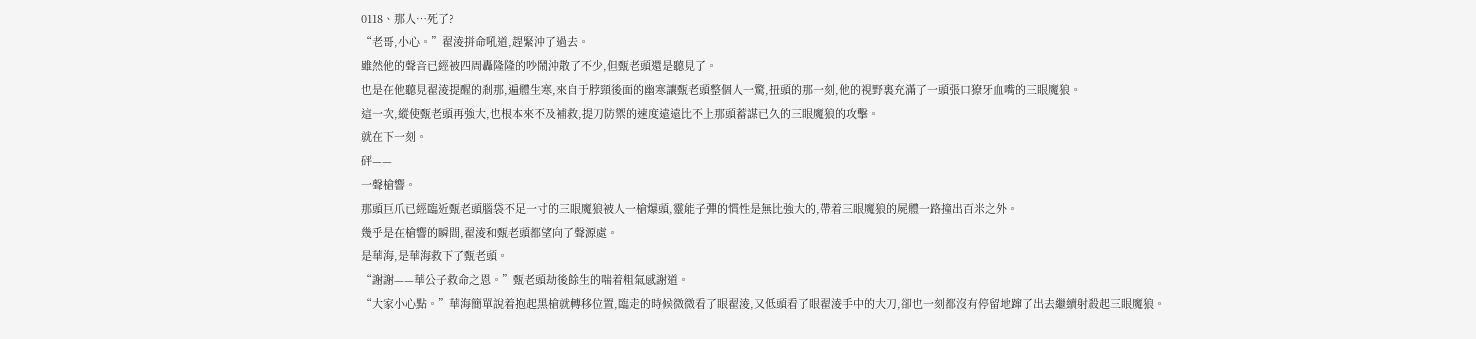0118、那人…死了?
“老哥,小心。”翟淩拼命吼道,趕緊沖了過去。
雖然他的聲音已經被四周轟隆隆的吵鬧沖散了不少,但甄老頭還是聽見了。
也是在他聽見翟淩提醒的剎那,遍體生寒,來自于脖頸後面的幽寒讓甄老頭整個人一驚,扭頭的那一刻,他的視野裏充滿了一頭張口獠牙血嘴的三眼魔狼。
這一次,縱使甄老頭再強大,也根本來不及補救,提刀防禦的速度遠遠比不上那頭蓄謀已久的三眼魔狼的攻擊。
就在下一刻。
砰——
一聲槍響。
那頭巨爪已經臨近甄老頭腦袋不足一寸的三眼魔狼被人一槍爆頭,靈能子彈的慣性是無比強大的,帶着三眼魔狼的屍體一路撞出百米之外。
幾乎是在槍響的瞬間,翟淩和甄老頭都望向了聲源處。
是華海,是華海救下了甄老頭。
“謝謝——華公子救命之恩。”甄老頭劫後餘生的喘着粗氣感謝道。
“大家小心點。”華海簡單說着抱起黑槍就轉移位置,臨走的時候微微看了眼翟淩,又低頭看了眼翟淩手中的大刀,卻也一刻都沒有停留地蹿了出去繼續射殺起三眼魔狼。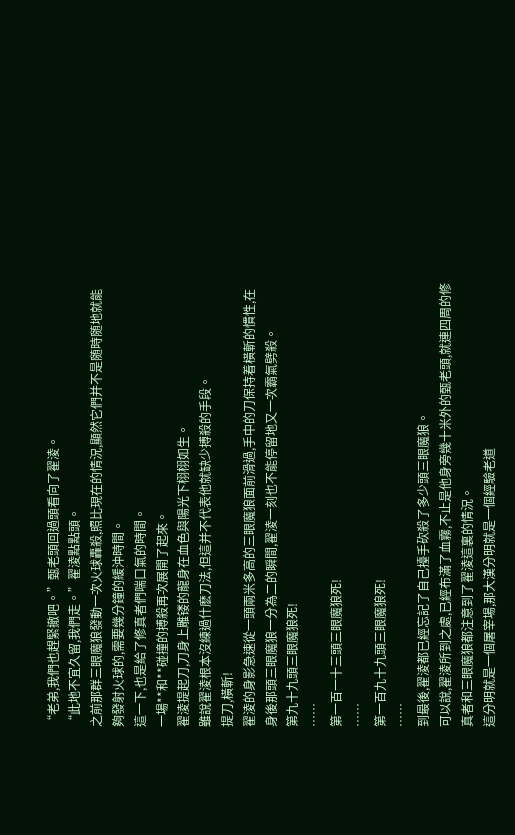“老弟,我們也趕緊撤吧。”甄老頭回過頭看向了翟淩。
“此地不宜久留,我們走。”翟淩點點頭。
之前那群三眼魔狼發動一次火球轟殺,照比現在的情況,顯然它們并不是随時随地就能夠發射火球的,需要幾分鐘的緩沖時間。
這一下,也是給了修真者們喘口氣的時間。
一場**和**碰撞的搏殺再次展開了起來。
翟淩提起刀,刀身上雕镂的龍身在血色與陽光下栩栩如生。
雖說翟淩根本沒練過什麽刀法,但這并不代表他就缺少搏殺的手段。
提刀,橫斬!
翟淩的身影急速從一頭兩米多高的三眼魔狼面前滑過,手中的刀保持着橫斬的慣性,在身後那頭三眼魔狼一分為二的瞬間,翟淩一刻也不能停留地又一次霸氣劈殺。
第九十九頭三眼魔狼死!
……
第一百一十三頭三眼魔狼死!
……
第一百九十九頭三眼魔狼死!
……
到最後,翟淩都已經忘記了自己擡手砍殺了多少頭三眼魔狼。
可以說,翟淩所到之處,已經布滿了血霧,不止是他身旁幾十米外的甄老頭,就連四周的修真者和三眼魔狼都注意到了翟淩這裏的情況。
這分明就是一個屠宰場,那大漢分明就是一個經驗老道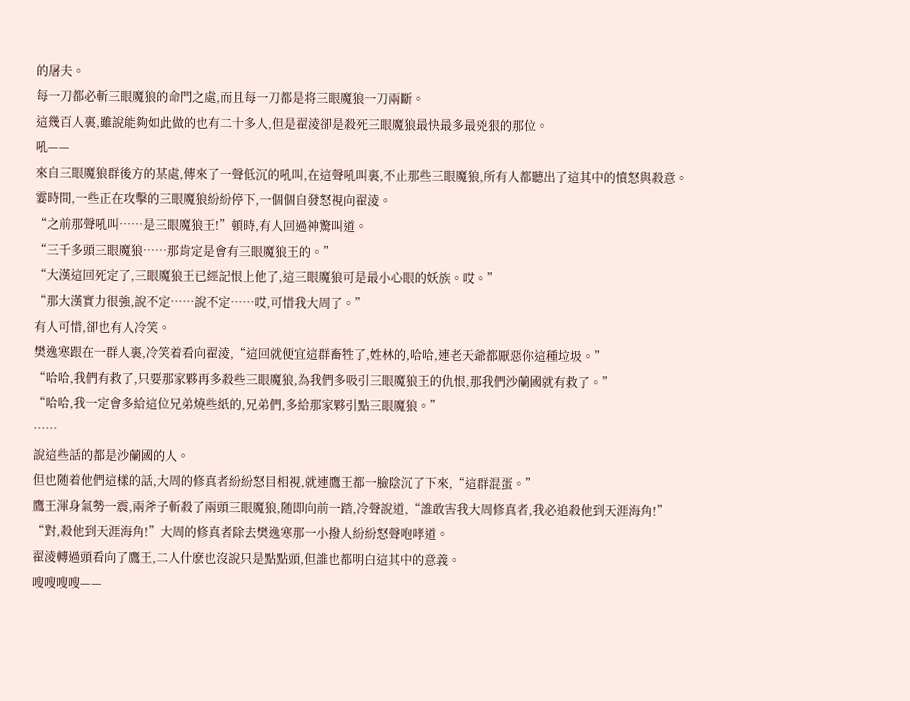的屠夫。
每一刀都必斬三眼魔狼的命門之處,而且每一刀都是将三眼魔狼一刀兩斷。
這幾百人裏,雖說能夠如此做的也有二十多人,但是翟淩卻是殺死三眼魔狼最快最多最兇狠的那位。
吼——
來自三眼魔狼群後方的某處,傳來了一聲低沉的吼叫,在這聲吼叫裏,不止那些三眼魔狼,所有人都聽出了這其中的憤怒與殺意。
霎時間,一些正在攻擊的三眼魔狼紛紛停下,一個個自發怒視向翟淩。
“之前那聲吼叫……是三眼魔狼王!”頓時,有人回過神驚叫道。
“三千多頭三眼魔狼……那肯定是會有三眼魔狼王的。”
“大漢這回死定了,三眼魔狼王已經記恨上他了,這三眼魔狼可是最小心眼的妖族。哎。”
“那大漢實力很強,說不定……說不定……哎,可惜我大周了。”
有人可惜,卻也有人冷笑。
樊逸寒跟在一群人裏,冷笑着看向翟淩,“這回就便宜這群畜牲了,姓林的,哈哈,連老天爺都厭惡你這種垃圾。”
“哈哈,我們有救了,只要那家夥再多殺些三眼魔狼,為我們多吸引三眼魔狼王的仇恨,那我們沙蘭國就有救了。”
“哈哈,我一定會多給這位兄弟燒些紙的,兄弟們,多給那家夥引點三眼魔狼。”
……
說這些話的都是沙蘭國的人。
但也随着他們這樣的話,大周的修真者紛紛怒目相視,就連鷹王都一臉陰沉了下來,“這群混蛋。”
鷹王渾身氣勢一震,兩斧子斬殺了兩頭三眼魔狼,随即向前一踏,冷聲說道,“誰敢害我大周修真者,我必追殺他到天涯海角!”
“對,殺他到天涯海角!”大周的修真者除去樊逸寒那一小撥人紛紛怒聲咆哮道。
翟淩轉過頭看向了鷹王,二人什麽也沒說只是點點頭,但誰也都明白這其中的意義。
嗖嗖嗖嗖——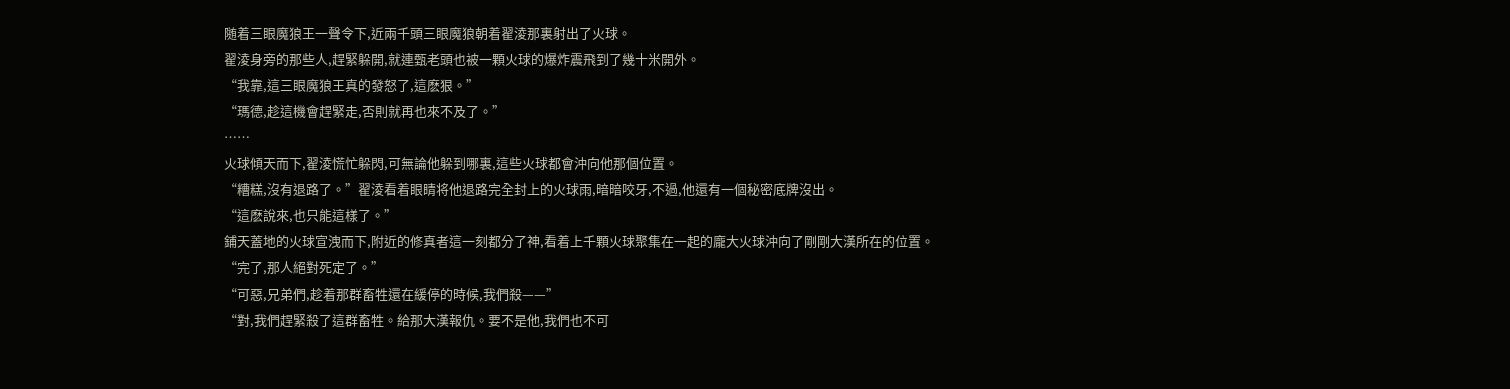随着三眼魔狼王一聲令下,近兩千頭三眼魔狼朝着翟淩那裏射出了火球。
翟淩身旁的那些人,趕緊躲開,就連甄老頭也被一顆火球的爆炸震飛到了幾十米開外。
“我靠,這三眼魔狼王真的發怒了,這麽狠。”
“瑪德,趁這機會趕緊走,否則就再也來不及了。”
……
火球傾天而下,翟淩慌忙躲閃,可無論他躲到哪裏,這些火球都會沖向他那個位置。
“糟糕,沒有退路了。”翟淩看着眼睛将他退路完全封上的火球雨,暗暗咬牙,不過,他還有一個秘密底牌沒出。
“這麽說來,也只能這樣了。”
鋪天蓋地的火球宣洩而下,附近的修真者這一刻都分了神,看着上千顆火球聚集在一起的龐大火球沖向了剛剛大漢所在的位置。
“完了,那人絕對死定了。”
“可惡,兄弟們,趁着那群畜牲還在緩停的時候,我們殺——”
“對,我們趕緊殺了這群畜牲。給那大漢報仇。要不是他,我們也不可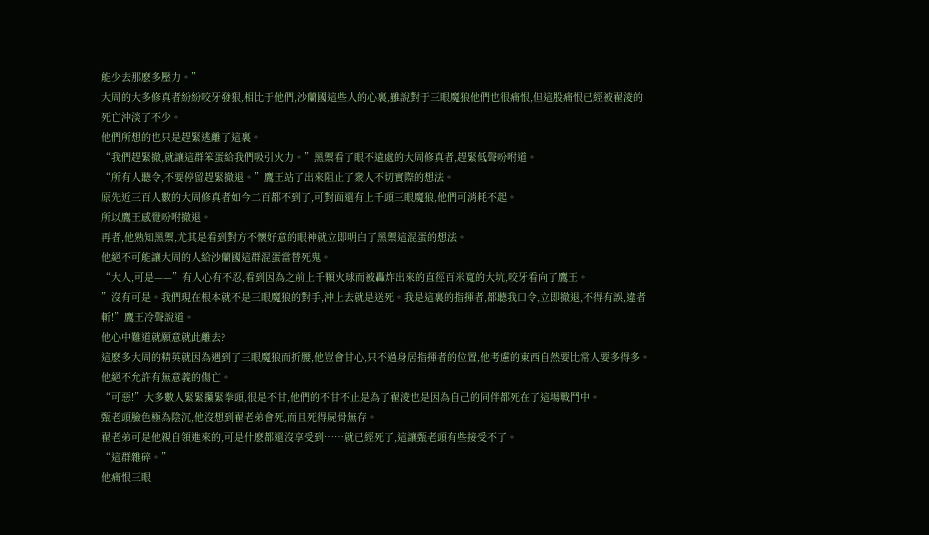能少去那麽多壓力。”
大周的大多修真者紛紛咬牙發狠,相比于他們,沙蘭國這些人的心裏,雖說對于三眼魔狼他們也很痛恨,但這股痛恨已經被翟淩的死亡沖淡了不少。
他們所想的也只是趕緊逃離了這裏。
“我們趕緊撤,就讓這群笨蛋給我們吸引火力。”黑禦看了眼不遠處的大周修真者,趕緊低聲吩咐道。
“所有人聽令,不要停留趕緊撤退。”鷹王站了出來阻止了衆人不切實際的想法。
原先近三百人數的大周修真者如今二百都不到了,可對面還有上千頭三眼魔狼,他們可消耗不起。
所以鷹王感覺吩咐撤退。
再者,他熟知黑禦,尤其是看到對方不懷好意的眼神就立即明白了黑禦這混蛋的想法。
他絕不可能讓大周的人給沙蘭國這群混蛋當替死鬼。
“大人,可是——”有人心有不忍,看到因為之前上千顆火球而被轟炸出來的直徑百米寬的大坑,咬牙看向了鷹王。
”沒有可是。我們現在根本就不是三眼魔狼的對手,沖上去就是送死。我是這裏的指揮者,都聽我口令,立即撤退,不得有誤,違者斬!”鷹王冷聲說道。
他心中難道就願意就此離去?
這麽多大周的精英就因為遇到了三眼魔狼而折腰,他豈會甘心,只不過身居指揮者的位置,他考慮的東西自然要比常人要多得多。
他絕不允許有無意義的傷亡。
“可惡!”大多數人緊緊攥緊拳頭,很是不甘,他們的不甘不止是為了翟淩也是因為自己的同伴都死在了這場戰鬥中。
甄老頭臉色極為陰沉,他沒想到翟老弟會死,而且死得屍骨無存。
翟老弟可是他親自領進來的,可是什麽都還沒享受到……就已經死了,這讓甄老頭有些接受不了。
“這群雜碎。”
他痛恨三眼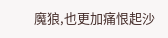魔狼,也更加痛恨起沙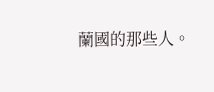蘭國的那些人。